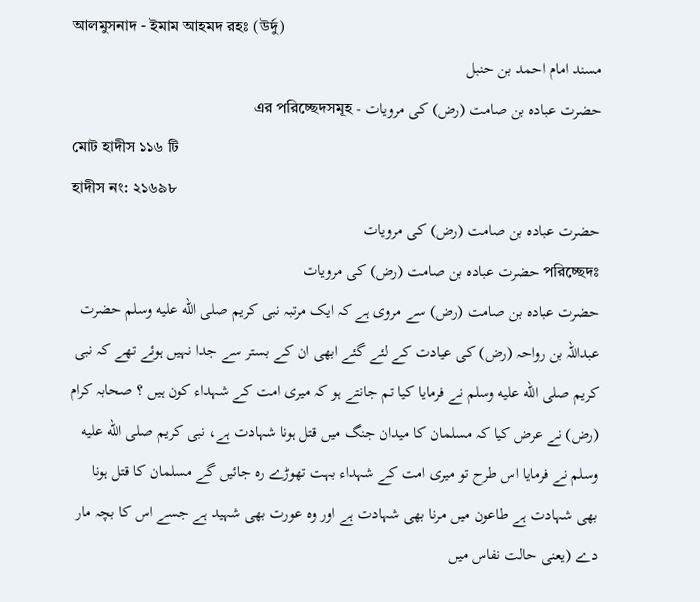আলমুসনাদ - ইমাম আহমদ রহঃ (উর্দু)
مسند امام احمد بن حنبل
حضرت عبادہ بن صامت (رض) کی مرویات - এর পরিচ্ছেদসমূহ
মোট হাদীস ১১৬ টি
হাদীস নং: ২১৬৯৮
حضرت عبادہ بن صامت (رض) کی مرویات
পরিচ্ছেদঃ حضرت عبادہ بن صامت (رض) کی مرویات
حضرت عبادہ بن صامت (رض) سے مروی ہے کہ ایک مرتبہ نبی کریم صلى الله عليه وسلم حضرت عبداللہ بن رواحہ (رض) کی عیادت کے لئے گئے ابھی ان کے بستر سے جدا نہیں ہوئے تھے کہ نبی کریم صلى الله عليه وسلم نے فرمایا کیا تم جانتے ہو کہ میری امت کے شہداء کون ہیں ؟ صحابہ کرام (رض) نے عرض کیا کہ مسلمان کا میدان جنگ میں قتل ہونا شہادت ہے، نبی کریم صلى الله عليه وسلم نے فرمایا اس طرح تو میری امت کے شہداء بہت تھوڑے رہ جائیں گے مسلمان کا قتل ہونا بھی شہادت ہے طاعون میں مرنا بھی شہادت ہے اور وہ عورت بھی شہید ہے جسے اس کا بچہ مار دے (یعنی حالت نفاس میں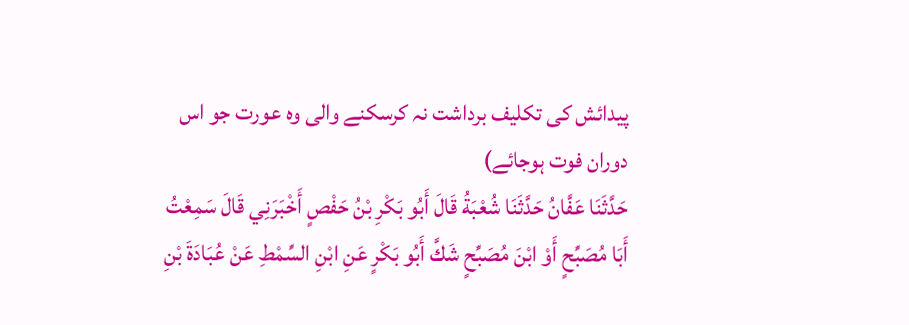پیدائش کی تکلیف برداشت نہ کرسکنے والی وہ عورت جو اس دوران فوت ہوجائے)
حَدَّثَنَا عَفَّانُ حَدَّثَنَا شُعْبَةُ قَالَ أَبُو بَكْرِ بْنُ حَفْصٍ أَخْبَرَنِي قَالَ سَمِعْتُ أَبَا مُصَبِّحٍ أَوْ ابْنَ مُصَبِّحٍ شَكَّ أَبُو بَكْرٍ عَنِ ابْنِ السِّمْطِ عَنْ عُبَادَةَ بْنِ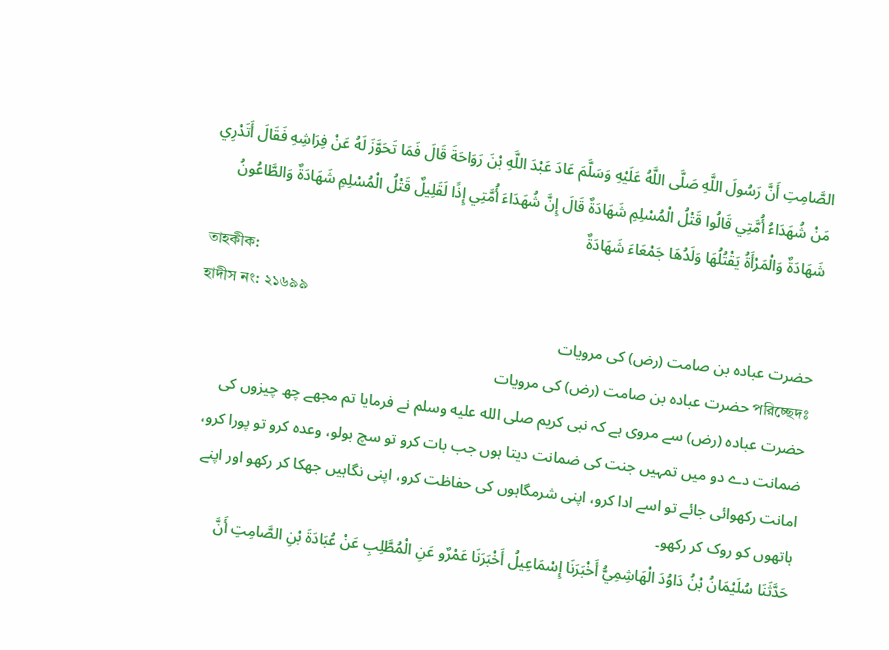الصَّامِتِ أَنَّ رَسُولَ اللَّهِ صَلَّى اللَّهُ عَلَيْهِ وَسَلَّمَ عَادَ عَبْدَ اللَّهِ بْنَ رَوَاحَةَ قَالَ فَمَا تَحَوَّزَ لَهُ عَنْ فِرَاشِهِ فَقَالَ أَتَدْرِي مَنْ شُهَدَاءُ أُمَّتِي قَالُوا قَتْلُ الْمُسْلِمِ شَهَادَةٌ قَالَ إِنَّ شُهَدَاءَ أُمَّتِي إِذًا لَقَلِيلٌ قَتْلُ الْمُسْلِمِ شَهَادَةٌ وَالطَّاعُونُ شَهَادَةٌ وَالْمَرْأَةُ يَقْتُلُهَا وَلَدُهَا جَمْعَاءَ شَهَادَةٌ
তাহকীক:
হাদীস নং: ২১৬৯৯
حضرت عبادہ بن صامت (رض) کی مرویات
পরিচ্ছেদঃ حضرت عبادہ بن صامت (رض) کی مرویات
حضرت عبادہ (رض) سے مروی ہے کہ نبی کریم صلى الله عليه وسلم نے فرمایا تم مجھے چھ چیزوں کی ضمانت دے دو میں تمہیں جنت کی ضمانت دیتا ہوں جب بات کرو تو سچ بولو، وعدہ کرو تو پورا کرو، امانت رکھوائی جائے تو اسے ادا کرو، اپنی شرمگاہوں کی حفاظت کرو، اپنی نگاہیں جھکا کر رکھو اور اپنے ہاتھوں کو روک کر رکھو۔
حَدَّثَنَا سُلَيْمَانُ بْنُ دَاوُدَ الْهَاشِمِيُّ أَخْبَرَنَا إِسْمَاعِيلُ أَخْبَرَنَا عَمْرٌو عَنِ الْمُطَّلِبِ عَنْ عُبَادَةَ بْنِ الصَّامِتِ أَنَّ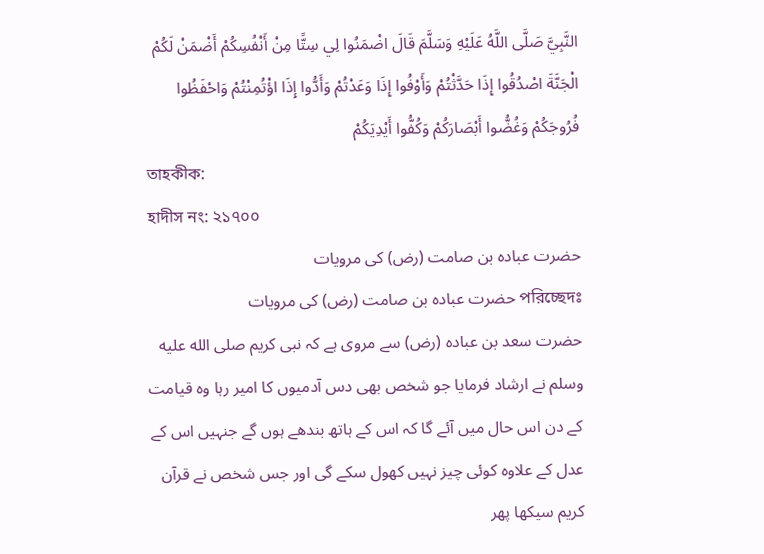النَّبِيَّ صَلَّى اللَّهُ عَلَيْهِ وَسَلَّمَ قَالَ اضْمَنُوا لِي سِتًّا مِنْ أَنْفُسِكُمْ أَضْمَنْ لَكُمْ الْجَنَّةَ اصْدُقُوا إِذَا حَدَّثْتُمْ وَأَوْفُوا إِذَا وَعَدْتُمْ وَأَدُّوا إِذَا اؤْتُمِنْتُمْ وَاحْفَظُوا فُرُوجَكُمْ وَغُضُّوا أَبْصَارَكُمْ وَكُفُّوا أَيْدِيَكُمْ
তাহকীক:
হাদীস নং: ২১৭০০
حضرت عبادہ بن صامت (رض) کی مرویات
পরিচ্ছেদঃ حضرت عبادہ بن صامت (رض) کی مرویات
حضرت سعد بن عبادہ (رض) سے مروی ہے کہ نبی کریم صلى الله عليه وسلم نے ارشاد فرمایا جو شخص بھی دس آدمیوں کا امیر رہا وہ قیامت کے دن اس حال میں آئے گا کہ اس کے ہاتھ بندھے ہوں گے جنہیں اس کے عدل کے علاوہ کوئی چیز نہیں کھول سکے گی اور جس شخص نے قرآن کریم سیکھا پھر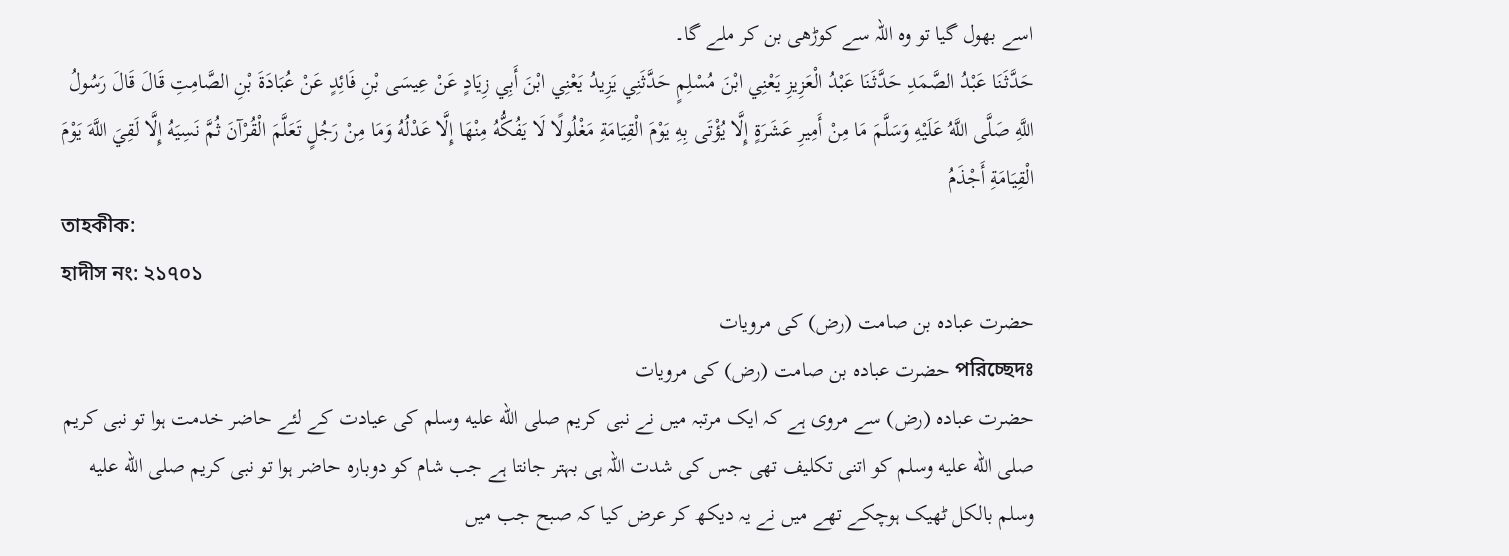اسے بھول گیا تو وہ اللہ سے کوڑھی بن کر ملے گا۔
حَدَّثَنَا عَبْدُ الصَّمَدِ حَدَّثَنَا عَبْدُ الْعَزِيزِ يَعْنِي ابْنَ مُسْلِمٍ حَدَّثَنِي يَزِيدُ يَعْنِي ابْنَ أَبِي زِيَادٍ عَنْ عِيسَى بْنِ فَائِدٍ عَنْ عُبَادَةَ بْنِ الصَّامِتِ قَالَ قَالَ رَسُولُ اللَّهِ صَلَّى اللَّهُ عَلَيْهِ وَسَلَّمَ مَا مِنْ أَمِيرِ عَشَرَةٍ إِلَّا يُؤْتَى بِهِ يَوْمَ الْقِيَامَةِ مَغْلُولًا لَا يَفُكُّهُ مِنْهَا إِلَّا عَدْلُهُ وَمَا مِنْ رَجُلٍ تَعَلَّمَ الْقُرْآنَ ثُمَّ نَسِيَهُ إِلَّا لَقِيَ اللَّهَ يَوْمَ الْقِيَامَةِ أَجْذَمُ
তাহকীক:
হাদীস নং: ২১৭০১
حضرت عبادہ بن صامت (رض) کی مرویات
পরিচ্ছেদঃ حضرت عبادہ بن صامت (رض) کی مرویات
حضرت عبادہ (رض) سے مروی ہے کہ ایک مرتبہ میں نے نبی کریم صلى الله عليه وسلم کی عیادت کے لئے حاضر خدمت ہوا تو نبی کریم صلى الله عليه وسلم کو اتنی تکلیف تھی جس کی شدت اللہ ہی بہتر جانتا ہے جب شام کو دوبارہ حاضر ہوا تو نبی کریم صلى الله عليه وسلم بالکل ٹھیک ہوچکے تھے میں نے یہ دیکھ کر عرض کیا کہ صبح جب میں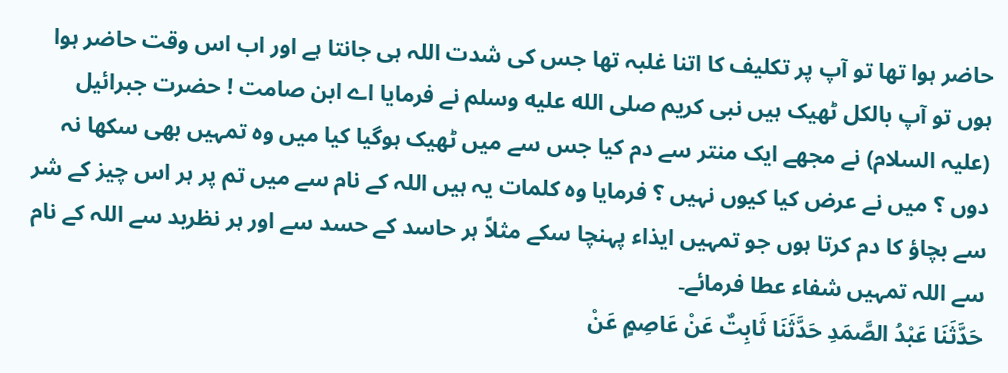حاضر ہوا تھا تو آپ پر تکلیف کا اتنا غلبہ تھا جس کی شدت اللہ ہی جانتا ہے اور اب اس وقت حاضر ہوا ہوں تو آپ بالکل ٹھیک ہیں نبی کریم صلى الله عليه وسلم نے فرمایا اے ابن صامت ! حضرت جبرائیل (علیہ السلام) نے مجھے ایک منتر سے دم کیا جس سے میں ٹھیک ہوگیا کیا میں وہ تمہیں بھی سکھا نہ دوں ؟ میں نے عرض کیا کیوں نہیں ؟ فرمایا وہ کلمات یہ ہیں اللہ کے نام سے میں تم پر ہر اس چیز کے شر سے بچاؤ کا دم کرتا ہوں جو تمہیں ایذاء پہنچا سکے مثلاً ہر حاسد کے حسد سے اور ہر نظربد سے اللہ کے نام سے اللہ تمہیں شفاء عطا فرمائے۔
حَدَّثَنَا عَبْدُ الصَّمَدِ حَدَّثَنَا ثَابِتٌ عَنْ عَاصِمٍ عَنْ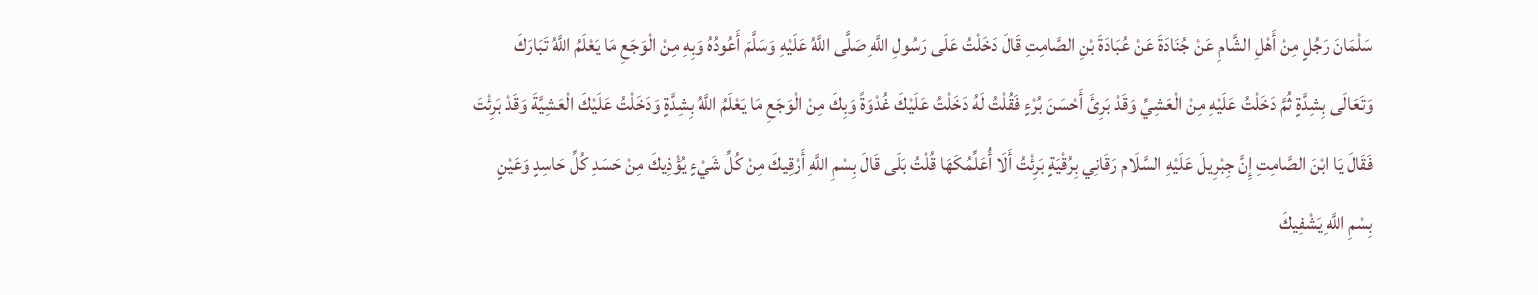سَلْمَانَ رَجُلٍ مِنْ أَهْلِ الشَّامِ عَنْ جُنَادَةَ عَنْ عُبَادَةَ بْنِ الصَّامِتِ قَالَ دَخَلْتُ عَلَى رَسُولِ اللَّهِ صَلَّى اللَّهُ عَلَيْهِ وَسَلَّمَ أَعُودُهُ وَبِهِ مِنْ الْوَجَعِ مَا يَعْلَمُ اللَّهُ تَبَارَكَ وَتَعَالَى بِشِدَّةٍ ثُمَّ دَخَلْتُ عَلَيْهِ مِنْ الْعَشِيِّ وَقَدْ بَرِئَ أَحْسَنَ بُرْءٍ فَقُلْتُ لَهُ دَخَلْتُ عَلَيْكَ غُدْوَةً وَبِكَ مِنْ الْوَجَعِ مَا يَعْلَمُ اللَّهُ بِشِدَّةٍ وَدَخَلْتُ عَلَيْكَ الْعَشِيَّةَ وَقَدْ بَرِئْتَ فَقَالَ يَا ابْنَ الصَّامِتِ إِنَّ جِبْرِيلَ عَلَيْهِ السَّلَام رَقَانِي بِرُقْيَةٍ بَرِئْتُ أَلَا أُعَلِّمُكَهَا قُلْتُ بَلَى قَالَ بِسْمِ اللَّهِ أَرْقِيكَ مِنْ كُلِّ شَيْءٍ يُؤْذِيكَ مِنْ حَسَدِ كُلِّ حَاسِدٍ وَعَيْنٍ بِسْمِ اللَّهِ يَشْفِيكَ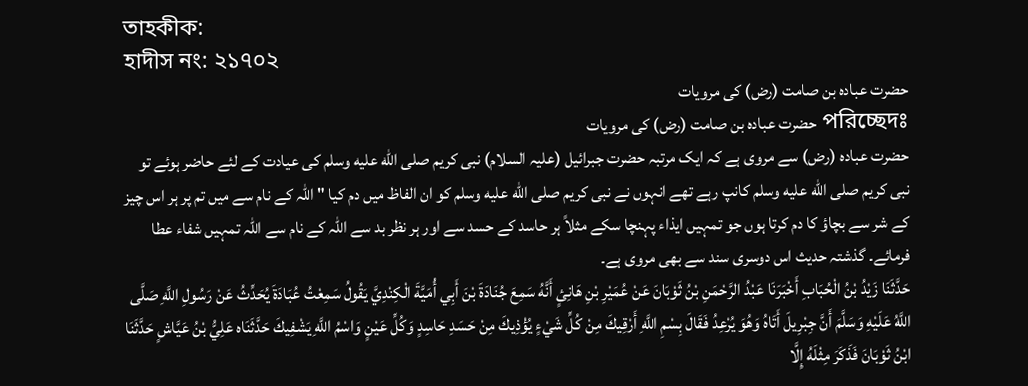তাহকীক:
হাদীস নং: ২১৭০২
حضرت عبادہ بن صامت (رض) کی مرویات
পরিচ্ছেদঃ حضرت عبادہ بن صامت (رض) کی مرویات
حضرت عبادہ (رض) سے مروی ہے کہ ایک مرتبہ حضرت جبرائیل (علیہ السلام) نبی کریم صلى الله عليه وسلم کی عیادت کے لئے حاضر ہوئے تو نبی کریم صلى الله عليه وسلم کانپ رہے تھے انہوں نے نبی کریم صلى الله عليه وسلم کو ان الفاظ میں دم کیا " اللہ کے نام سے میں تم پر ہر اس چیز کے شر سے بچاؤ کا دم کرتا ہوں جو تمہیں ایذاء پہنچا سکے مثلاً ہر حاسد کے حسد سے اور ہر نظر بد سے اللہ کے نام سے اللہ تمہیں شفاء عطا فرمائے۔ گذشتہ حدیث اس دوسری سند سے بھی مروی ہے۔
حَدَّثَنَا زَيْدُ بْنُ الْحُبَابِ أَخْبَرَنَا عَبْدُ الرَّحْمَنِ بْنُ ثَوْبَانَ عَنْ عُمَيْرِ بْنِ هَانِئٍ أَنَّهُ سَمِعَ جُنَادَةَ بْنَ أَبِي أُمَيَّةَ الْكِنْدِيَّ يَقُولُ سَمِعْتُ عُبَادَةَ يُحَدِّثُ عَنْ رَسُولِ اللَّهِ صَلَّى اللَّهُ عَلَيْهِ وَسَلَّمَ أَنَّ جِبْرِيلَ أَتَاهُ وَهُوَ يُرْعِدُ فَقَالَ بِسْمِ اللَّهِ أَرْقِيكَ مِنْ كُلِّ شَيْءٍ يُؤْذِيكَ مِنْ حَسَدِ حَاسِدٍ وَكُلِّ عَيْنٍ وَاسْمُ اللَّهِ يَشْفِيكَ حَدَّثَنَاه عَلِيُّ بْنُ عَيَّاشٍ حَدَّثَنَا ابْنُ ثَوْبَانَ فَذَكَرَ مِثْلَهُ إِلَّا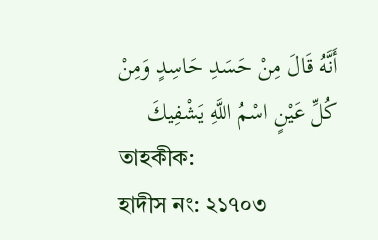أَنَّهُ قَالَ مِنْ حَسَدِ حَاسِدٍ وَمِنْ كُلِّ عَيْنٍ اسْمُ اللَّهِ يَشْفِيكَ
তাহকীক:
হাদীস নং: ২১৭০৩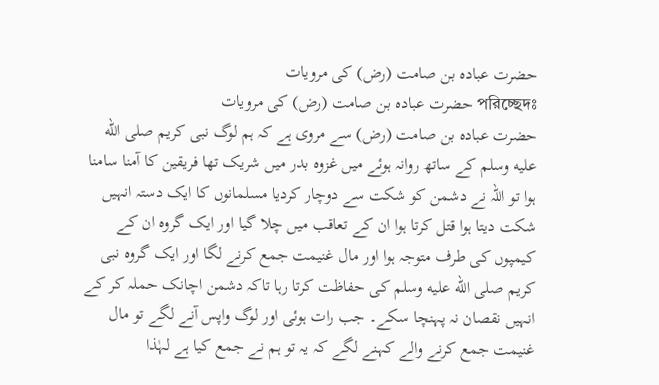حضرت عبادہ بن صامت (رض) کی مرویات
পরিচ্ছেদঃ حضرت عبادہ بن صامت (رض) کی مرویات
حضرت عبادہ بن صامت (رض) سے مروی ہے کہ ہم لوگ نبی کریم صلى الله عليه وسلم کے ساتھ روانہ ہوئے میں غزوہ بدر میں شریک تھا فریقین کا آمنا سامنا ہوا تو اللہ نے دشمن کو شکت سے دوچار کردیا مسلمانوں کا ایک دستہ انہیں شکت دیتا ہوا قتل کرتا ہوا ان کے تعاقب میں چلا گیا اور ایک گروہ ان کے کیمپوں کی طرف متوجہ ہوا اور مال غنیمت جمع کرنے لگا اور ایک گروہ نبی کریم صلى الله عليه وسلم کی حفاظت کرتا رہا تاکہ دشمن اچانک حملہ کر کے انہیں نقصان نہ پہنچا سکے۔ جب رات ہوئی اور لوگ واپس آنے لگے تو مال غنیمت جمع کرنے والے کہنے لگے کہ یہ تو ہم نے جمع کیا ہے لہٰذا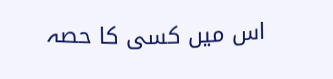اس میں کسی کا حصہ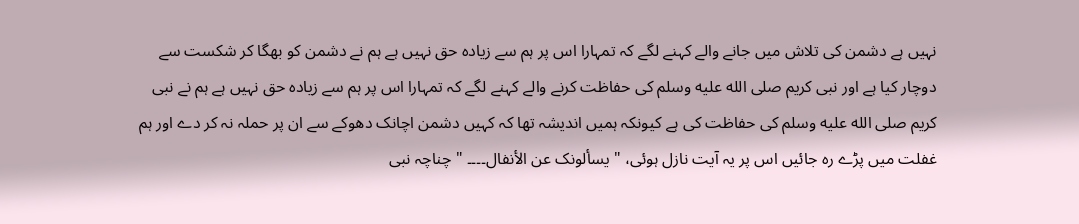نہیں ہے دشمن کی تلاش میں جانے والے کہنے لگے کہ تمہارا اس پر ہم سے زیادہ حق نہیں ہے ہم نے دشمن کو بھگا کر شکست سے دوچار کیا ہے اور نبی کریم صلى الله عليه وسلم کی حفاظت کرنے والے کہنے لگے کہ تمہارا اس پر ہم سے زیادہ حق نہیں ہے ہم نے نبی کریم صلى الله عليه وسلم کی حفاظت کی ہے کیونکہ ہمیں اندیشہ تھا کہ کہیں دشمن اچانک دھوکے سے ان پر حملہ نہ کر دے اور ہم غفلت میں پڑے رہ جائیں اس پر یہ آیت نازل ہوئی، " یسألونک عن الأنفال۔۔۔۔ " چناچہ نبی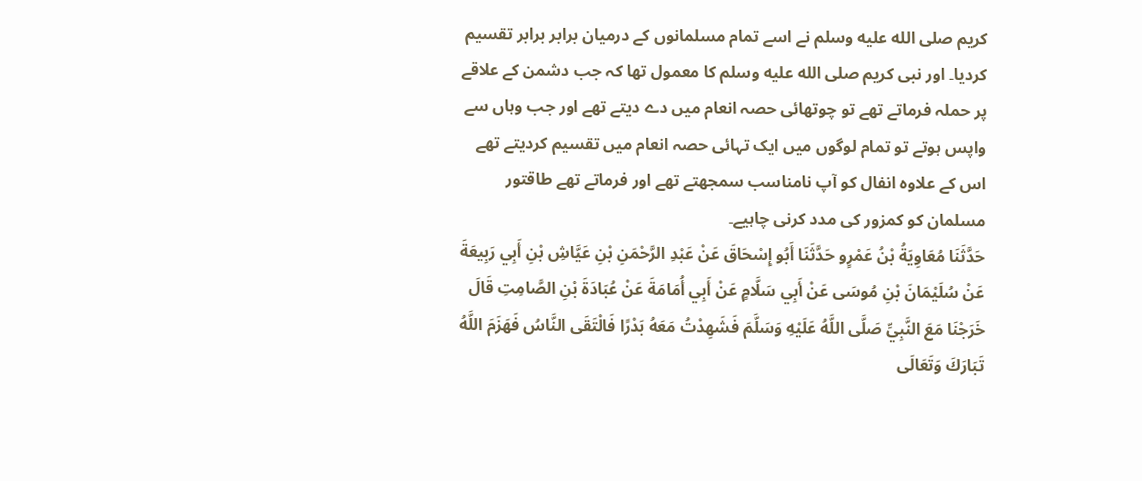کریم صلى الله عليه وسلم نے اسے تمام مسلمانوں کے درمیان برابر برابر تقسیم کردیا۔ اور نبی کریم صلى الله عليه وسلم کا معمول تھا کہ جب دشمن کے علاقے پر حملہ فرماتے تھے تو چوتھائی حصہ انعام میں دے دیتے تھے اور جب وہاں سے واپس ہوتے تو تمام لوگوں میں ایک تہائی حصہ انعام میں تقسیم کردیتے تھے اس کے علاوہ انفال کو آپ نامناسب سمجھتے تھے اور فرماتے تھے طاقتور مسلمان کو کمزور کی مدد کرنی چاہیے۔
حَدَّثَنَا مُعَاوِيَةُ بْنُ عَمْرٍو حَدَّثَنَا أَبُو إِسْحَاقَ عَنْ عَبْدِ الرَّحْمَنِ بْنِ عَيَّاشِ بْنِ أَبِي رَبِيعَةَ عَنْ سُلَيْمَانَ بْنِ مُوسَى عَنْ أَبِي سَلَّامٍ عَنْ أَبِي أُمَامَةَ عَنْ عُبَادَةَ بْنِ الصَّامِتِ قَالَ خَرَجْنَا مَعَ النَّبِيِّ صَلَّى اللَّهُ عَلَيْهِ وَسَلَّمَ فَشَهِدْتُ مَعَهُ بَدْرًا فَالْتَقَى النَّاسُ فَهَزَمَ اللَّهُ تَبَارَكَ وَتَعَالَى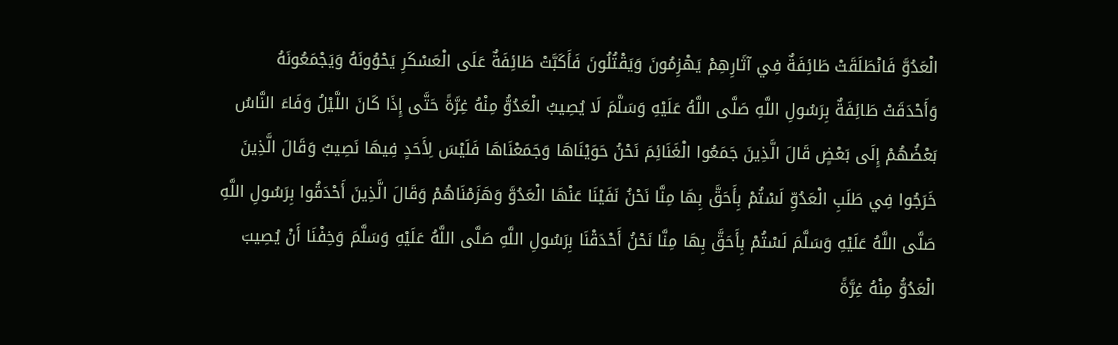الْعَدُوَّ فَانْطَلَقَتْ طَائِفَةٌ فِي آثَارِهِمْ يَهْزِمُونَ وَيَقْتُلُونَ فَأَكَبَّتْ طَائِفَةٌ عَلَى الْعَسْكَرِ يَحْوُونَهُ وَيَجْمَعُونَهُ وَأَحْدَقَتْ طَائِفَةٌ بِرَسُولِ اللَّهِ صَلَّى اللَّهُ عَلَيْهِ وَسَلَّمَ لَا يُصِيبُ الْعَدُوُّ مِنْهُ غِرَّةً حَتَّى إِذَا كَانَ اللَّيْلُ وَفَاءَ النَّاسُ بَعْضُهُمْ إِلَى بَعْضٍ قَالَ الَّذِينَ جَمَعُوا الْغَنَائِمَ نَحْنُ حَوَيْنَاهَا وَجَمَعْنَاهَا فَلَيْسَ لِأَحَدٍ فِيهَا نَصِيبٌ وَقَالَ الَّذِينَ خَرَجُوا فِي طَلَبِ الْعَدُوِّ لَسْتُمْ بِأَحَقَّ بِهَا مِنَّا نَحْنُ نَفَيْنَا عَنْهَا الْعَدُوَّ وَهَزَمْنَاهُمْ وَقَالَ الَّذِينَ أَحْدَقُوا بِرَسُولِ اللَّهِ صَلَّى اللَّهُ عَلَيْهِ وَسَلَّمَ لَسْتُمْ بِأَحَقَّ بِهَا مِنَّا نَحْنُ أَحْدَقْنَا بِرَسُولِ اللَّهِ صَلَّى اللَّهُ عَلَيْهِ وَسَلَّمَ وَخِفْنَا أَنْ يُصِيبَ الْعَدُوُّ مِنْهُ غِرَّةً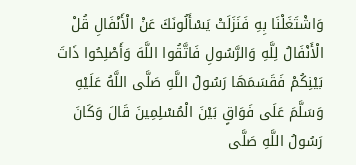وَاشْتَغَلْنَا بِهِ فَنَزَلَتْ يَسْأَلُونَكَ عَنْ الْأَنْفَالِ قُلْ الْأَنْفَالُ لِلَّهِ وَالرَّسُولِ فَاتَّقُوا اللَّهَ وَأَصْلِحُوا ذَاتَ بَيْنِكُمْ فَقَسَمَهَا رَسُولُ اللَّهِ صَلَّى اللَّهُ عَلَيْهِ وَسَلَّمَ عَلَى فَوَاقٍ بَيْنَ الْمُسْلِمِينَ قَالَ وَكَانَ رَسُولُ اللَّهِ صَلَّى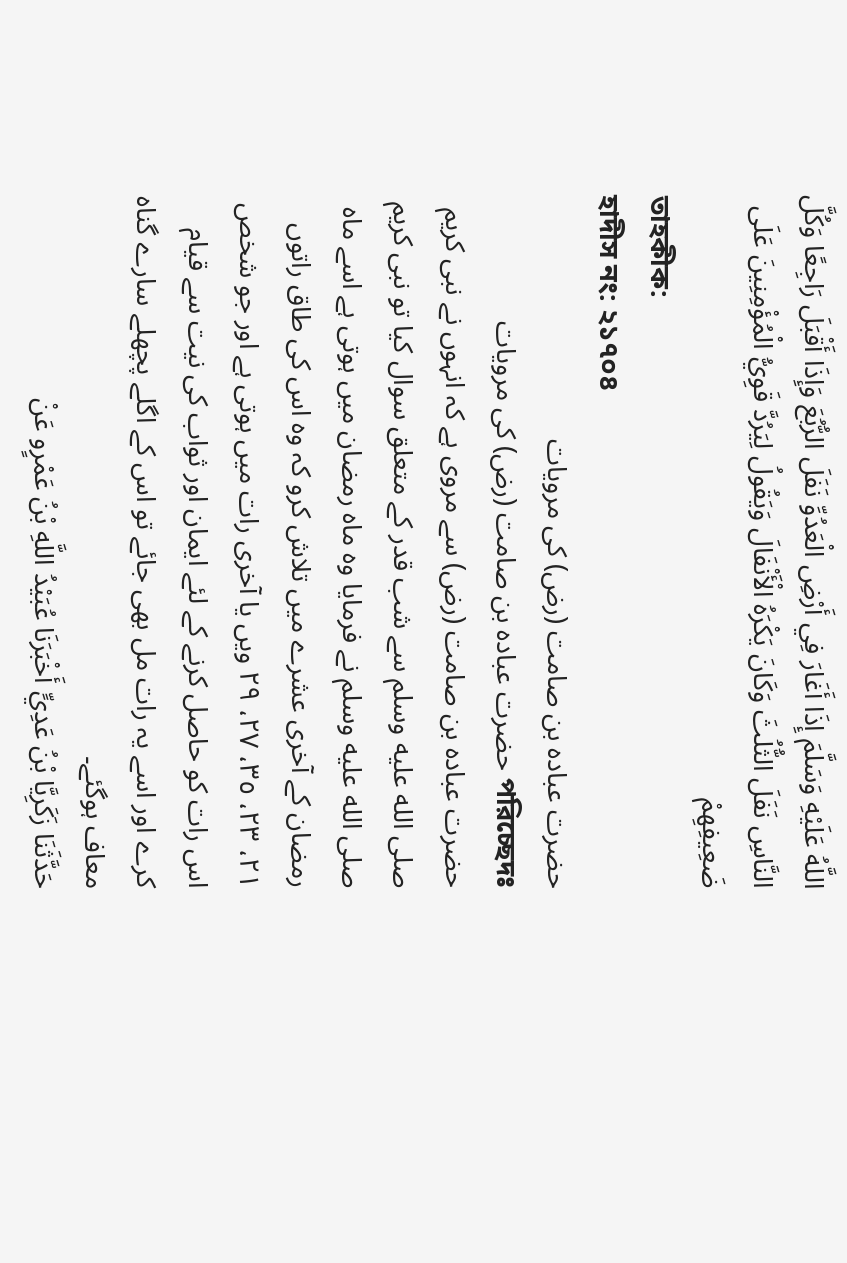اللَّهُ عَلَيْهِ وَسَلَّمَ إِذَا أَغَارَ فِي أَرْضِ الْعَدُوِّ نَفَلَ الرُّبُعَ وَإِذَا أَقْبَلَ رَاجِعًا وَكُلَّ النَّاسِ نَفَلَ الثُّلُثَ وَكَانَ يَكْرَهُ الْأَنْفَالَ وَيَقُولُ لِيَرُدَّ قَوِيُّ الْمُؤْمِنِينَ عَلَى ضَعِيفِهِمْ
তাহকীক:
হাদীস নং: ২১৭০৪
حضرت عبادہ بن صامت (رض) کی مرویات
পরিচ্ছেদঃ حضرت عبادہ بن صامت (رض) کی مرویات
حضرت عبادہ بن صامت (رض) سے مروی ہے کہ انہوں نے نبی کریم صلى الله عليه وسلم سے شب قدر کے متعلق سوال کیا تو نبی کریم صلى الله عليه وسلم نے فرمایا وہ ماہ رمضان میں ہوتی ہے اسے ماہ رمضان کے آخری عشرے میں تلاش کرو کہ وہ اس کی طاق راتوں ٢١، ٢٣، ٣٥، ٢٧، ٢٩ ویں یا آخری رات میں ہوتی ہے اور جو شخص اس رات کو حاصل کرنے کے لئے ایمان اور ثواب کی نیت سے قیام کرے اور اسے یہ رات مل بھی جائے تو اس کے اگلے پچھلے سارے گناہ معاف ہوگئے۔
حَدَّثَنَا زَكَرِيَّا بْنُ عَدِيٍّ أَخْبَرَنَا عُبَيْدُ اللَّهِ بْنُ عَمْرٍو عَنْ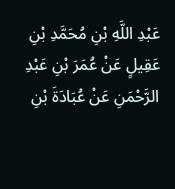عَبْدِ اللَّهِ بْنِ مُحَمَّدِ بْنِ عَقِيلٍ عَنْ عُمَرَ بْنِ عَبْدِ الرَّحْمَنِ عَنْ عُبَادَةَ بْنِ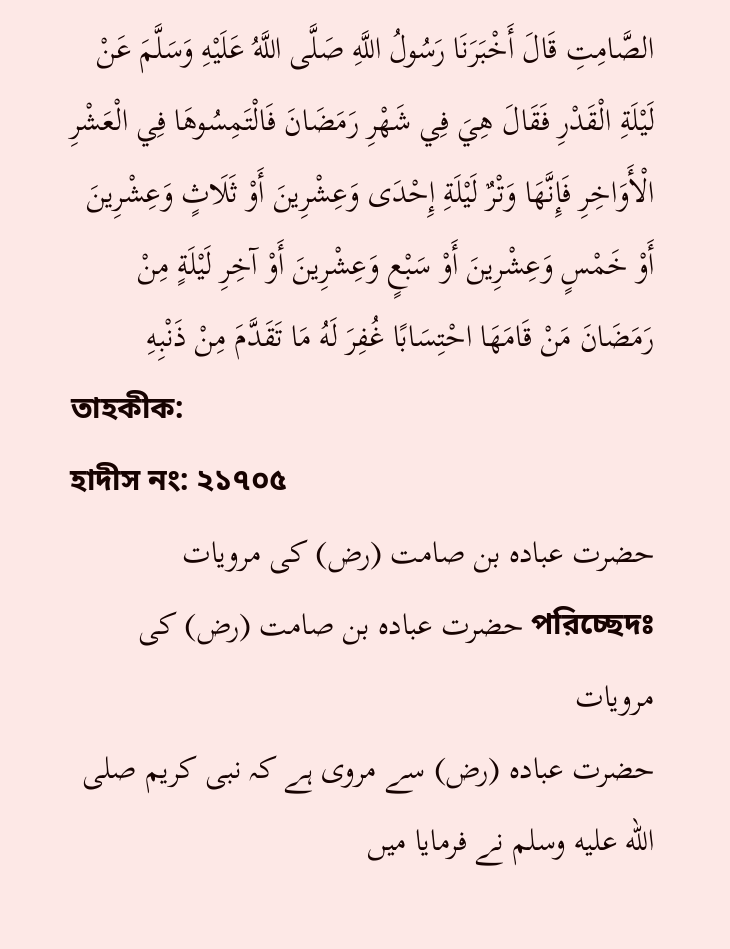الصَّامِتِ قَالَ أَخْبَرَنَا رَسُولُ اللَّهِ صَلَّى اللَّهُ عَلَيْهِ وَسَلَّمَ عَنْ لَيْلَةِ الْقَدْرِ فَقَالَ هِيَ فِي شَهْرِ رَمَضَانَ فَالْتَمِسُوهَا فِي الْعَشْرِ الْأَوَاخِرِ فَإِنَّهَا وَتْرٌ لَيْلَةِ إِحْدَى وَعِشْرِينَ أَوْ ثَلَاثٍ وَعِشْرِينَ أَوْ خَمْسٍ وَعِشْرِينَ أَوْ سَبْعٍ وَعِشْرِينَ أَوْ آخِرِ لَيْلَةٍ مِنْ رَمَضَانَ مَنْ قَامَهَا احْتِسَابًا غُفِرَ لَهُ مَا تَقَدَّمَ مِنْ ذَنْبِهِ
তাহকীক:
হাদীস নং: ২১৭০৫
حضرت عبادہ بن صامت (رض) کی مرویات
পরিচ্ছেদঃ حضرت عبادہ بن صامت (رض) کی مرویات
حضرت عبادہ (رض) سے مروی ہے کہ نبی کریم صلى الله عليه وسلم نے فرمایا میں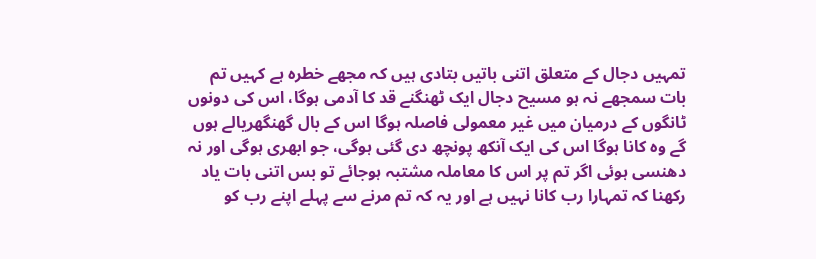تمہیں دجال کے متعلق اتنی باتیں بتادی ہیں کہ مجھے خطرہ ہے کہیں تم بات سمجھے نہ ہو مسیح دجال ایک ٹھنگنے قد کا آدمی ہوگا، اس کی دونوں ٹانگوں کے درمیان میں غیر معمولی فاصلہ ہوگا اس کے بال گھنگھریالے ہوں گے وہ کانا ہوگا اس کی ایک آنکھ پونچھ دی گئی ہوگی، جو ابھری ہوگی اور نہ دھنسی ہوئی اگر تم پر اس کا معاملہ مشتبہ ہوجائے تو بس اتنی بات یاد رکھنا کہ تمہارا رب کانا نہیں ہے اور یہ کہ تم مرنے سے پہلے اپنے رب کو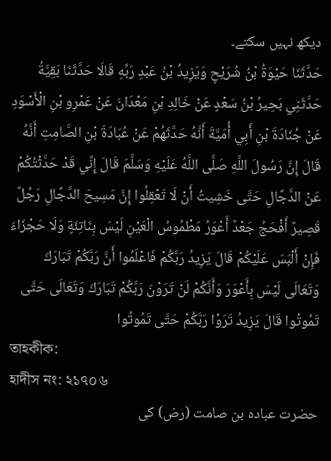دیکھ نہیں سکتے۔
حَدَّثَنَا حَيْوَةُ بْنُ شُرَيْحٍ وَيَزِيدُ بْنُ عَبْدِ رَبِّهِ قَالَا حَدَّثَنَا بَقِيَّةُ حَدَّثَنِي بَحِيرُ بْنُ سَعْدٍ عَنْ خَالِدِ بْنِ مَعْدَانَ عَنْ عَمْرِو بْنِ الْأَسْوَدِ عَنْ جُنَادَةَ بْنِ أَبِي أُمَيَّةَ أَنَّهُ حَدَّثَهُمْ عَنْ عُبَادَةَ بْنِ الصَّامِتِ أَنَّهُ قَالَ إِنَّ رَسُولَ اللَّهِ صَلَّى اللَّهُ عَلَيْهِ وَسَلَّمَ قَالَ إِنِّي قَدْ حَدَّثْتُكُمْ عَنْ الدَّجَّالِ حَتَّى خَشِيتُ أَنْ لَا تَعْقِلُوا إِنَّ مَسِيحَ الدَّجَّالِ رَجُلٌ قَصِيرٌ أَفْحَجُ جَعْدٌ أَعْوَرُ مَطْمُوسُ الْعَيْنِ لَيْسَ بِنَاتِئَةٍ وَلَا حَجْزَاءَ فَإِنْ أَلْبَسَ عَلَيْكُمْ قَالَ يَزِيدُ رَبَّكُمْ فَاعْلَمُوا أَنَّ رَبَّكُمْ تَبَارَكَ وَتَعَالَى لَيْسَ بِأَعْوَرَ وَأَنَّكُمْ لَنْ تَرَوْنَ رَبَّكُمْ تَبَارَكَ وَتَعَالَى حَتَّى تَمُوتُوا قَالَ يَزِيدُ تَرَوْا رَبَّكُمْ حَتَّى تَمُوتُوا
তাহকীক:
হাদীস নং: ২১৭০৬
حضرت عبادہ بن صامت (رض) کی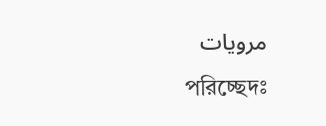مرویات
পরিচ্ছেদঃ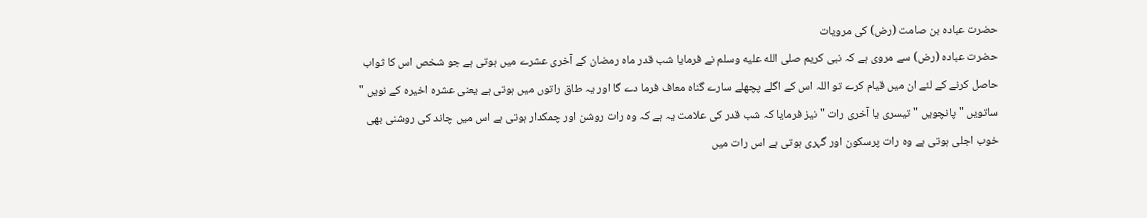حضرت عبادہ بن صامت (رض) کی مرویات
حضرت عبادہ (رض) سے مروی ہے کہ نبی کریم صلى الله عليه وسلم نے فرمایا شب قدر ماہ رمضان کے آخری عشرے میں ہوتی ہے جو شخص اس کا ثواب حاصل کرنے کے لئے ان میں قیام کرے تو اللہ اس کے اگلے پچھلے سارے گناہ معاف فرما دے گا اور یہ طاق راتوں میں ہوتی ہے یعنی عشرہ اخیرہ کے نویں " ساتویں " پانچویں " تیسری یا آخری رات " نیز فرمایا کہ شب قدر کی علامت یہ ہے کہ وہ رات روشن اور چمکدار ہوتی ہے اس میں چاند کی روشنی بھی خوب اجلی ہوتی ہے وہ رات پرسکون اور گہری ہوتی ہے اس رات میں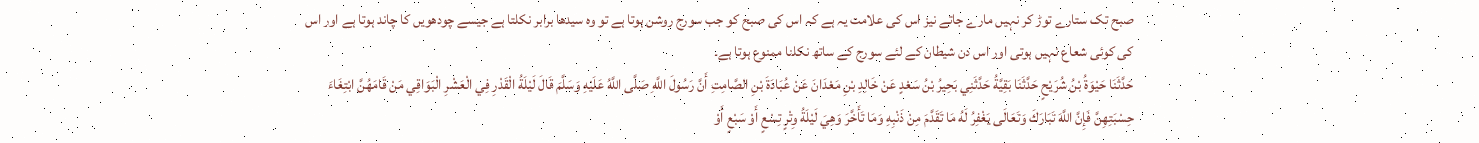صبح تک ستارے توڑ کر نہیں مارے جاتے نیز اس کی علامت یہ ہے کہ اس کی صبح کو جب سورج روشن ہوتا ہے تو وہ سیدھا برابر نکلتا ہے جیسے چودھویں کا چاند ہوتا ہے اور اس کی کوئی شعاع نہیں ہوتی اور اس دن شیطان کے لئے سورج کے ساتھ نکلنا ممنوع ہوتا ہے۔
حَدَّثَنَا حَيْوَةُ بْنُ شُرَيْحٍ حَدَّثَنَا بَقِيَّةُ حَدَّثَنِي بَحِيرُ بْنُ سَعْدٍ عَنْ خَالِدِ بْنِ مَعْدَانَ عَنْ عُبَادَةَ بْنِ الصَّامِتِ أَنَّ رَسُولَ اللَّهِ صَلَّى اللَّهُ عَلَيْهِ وَسَلَّمَ قَالَ لَيْلَةُ الْقَدْرِ فِي الْعَشْرِ الْبَوَاقِي مَنْ قَامَهُنَّ ابْتِغَاءَ حِسْبَتِهِنَّ فَإِنَّ اللَّهَ تَبَارَكَ وَتَعَالَى يَغْفِرُ لَهُ مَا تَقَدَّمَ مِنْ ذَنْبِهِ وَمَا تَأَخَّرَ وَهِيَ لَيْلَةُ وِتْرٍ تِسْعٍ أَوْ سَبْعٍ أَوْ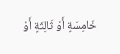خَامِسَةٍ أَوْ ثَالِثَةٍ أَوْ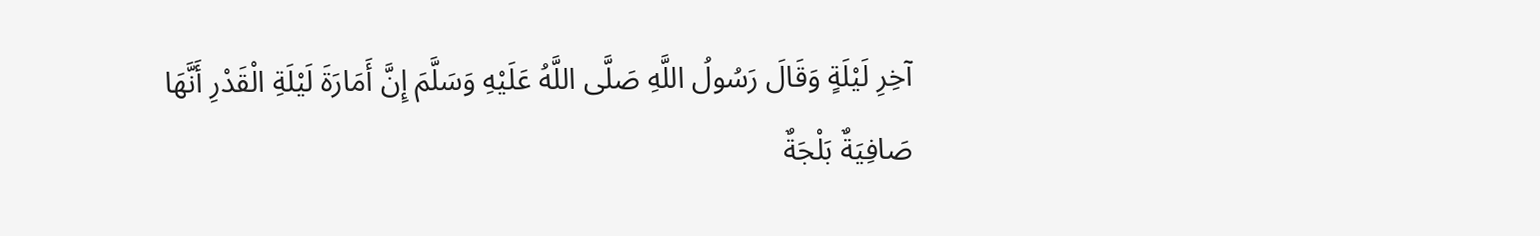آخِرِ لَيْلَةٍ وَقَالَ رَسُولُ اللَّهِ صَلَّى اللَّهُ عَلَيْهِ وَسَلَّمَ إِنَّ أَمَارَةَ لَيْلَةِ الْقَدْرِ أَنَّهَا صَافِيَةٌ بَلْجَةٌ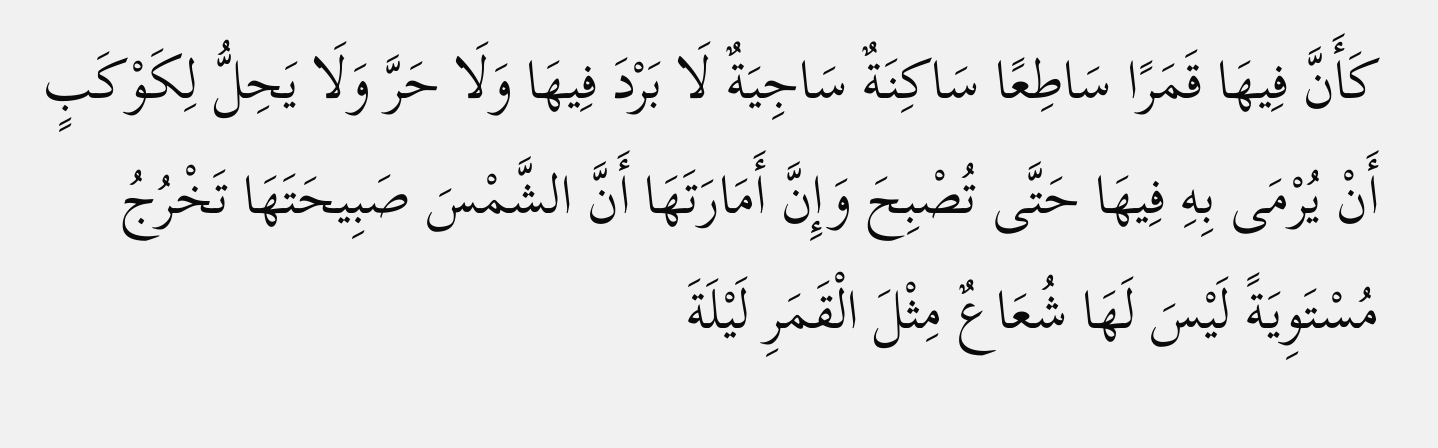كَأَنَّ فِيهَا قَمَرًا سَاطِعًا سَاكِنَةٌ سَاجِيَةٌ لَا بَرْدَ فِيهَا وَلَا حَرَّ وَلَا يَحِلُّ لِكَوْكَبٍ أَنْ يُرْمَى بِهِ فِيهَا حَتَّى تُصْبِحَ وَإِنَّ أَمَارَتَهَا أَنَّ الشَّمْسَ صَبِيحَتَهَا تَخْرُجُ مُسْتَوِيَةً لَيْسَ لَهَا شُعَاعٌ مِثْلَ الْقَمَرِ لَيْلَةَ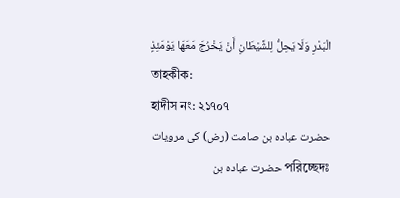الْبَدْرِ وَلَا يَحِلُّ لِلشَّيْطَانِ أَنْ يَخْرُجَ مَعَهَا يَوْمَئِذٍ
তাহকীক:
হাদীস নং: ২১৭০৭
حضرت عبادہ بن صامت (رض) کی مرویات
পরিচ্ছেদঃ حضرت عبادہ بن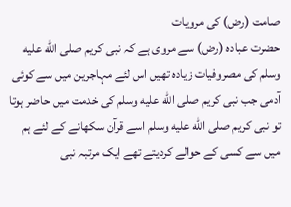صامت (رض) کی مرویات
حضرت عبادہ (رض) سے مروی ہے کہ نبی کریم صلى الله عليه وسلم کی مصروفیات زیادہ تھیں اس لئے مہاجرین میں سے کوئی آدمی جب نبی کریم صلى الله عليه وسلم کی خدمت میں حاضر ہوتا تو نبی کریم صلى الله عليه وسلم اسے قرآن سکھانے کے لئے ہم میں سے کسی کے حوالے کردیتے تھے ایک مرتبہ نبی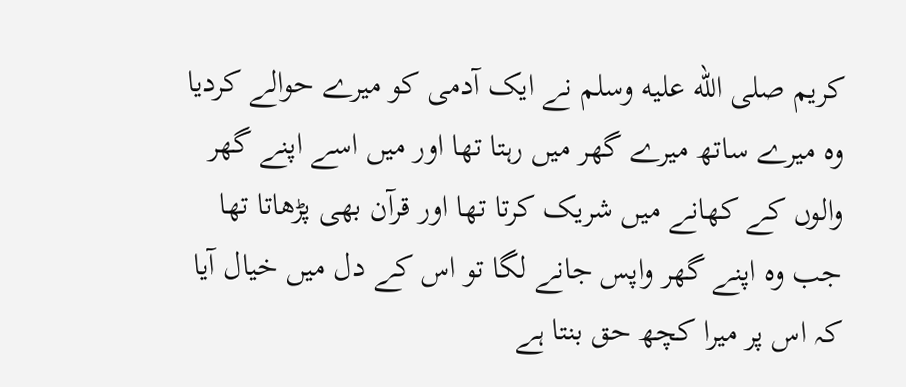کریم صلى الله عليه وسلم نے ایک آدمی کو میرے حوالے کردیا وہ میرے ساتھ میرے گھر میں رہتا تھا اور میں اسے اپنے گھر والوں کے کھانے میں شریک کرتا تھا اور قرآن بھی پڑھاتا تھا جب وہ اپنے گھر واپس جانے لگا تو اس کے دل میں خیال آیا کہ اس پر میرا کچھ حق بنتا ہے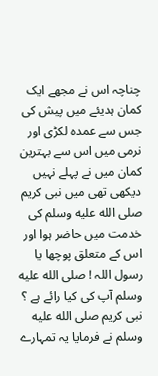چناچہ اس نے مجھے ایک کمان ہدیئے میں پیش کی جس سے عمدہ لکڑی اور نرمی میں اس سے بہترین کمان میں نے پہلے نہیں دیکھی تھی میں نبی کریم صلى الله عليه وسلم کی خدمت میں حاضر ہوا اور اس کے متعلق پوچھا یا رسول اللہ ! صلى الله عليه وسلم آپ کی کیا رائے ہے ؟ نبی کریم صلى الله عليه وسلم نے فرمایا یہ تمہارے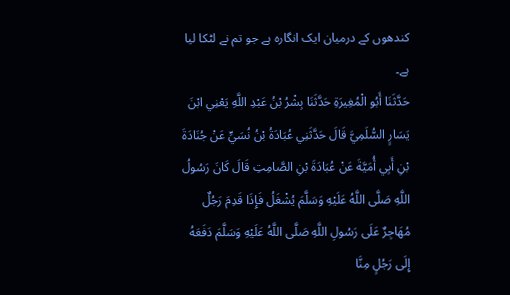کندھوں کے درمیان ایک انگارہ ہے جو تم نے لٹکا لیا ہے۔
حَدَّثَنَا أَبُو الْمُغِيرَةِ حَدَّثَنَا بِشْرُ بْنُ عَبْدِ اللَّهِ يَعْنِي ابْنَ يَسَارٍ السُّلَمِيَّ قَالَ حَدَّثَنِي عُبَادَةُ بْنُ نُسَيٍّ عَنْ جُنَادَةَ بْنِ أَبِي أُمَيَّةَ عَنْ عُبَادَةَ بْنِ الصَّامِتِ قَالَ كَانَ رَسُولُ اللَّهِ صَلَّى اللَّهُ عَلَيْهِ وَسَلَّمَ يُشْغَلُ فَإِذَا قَدِمَ رَجُلٌ مُهَاجِرٌ عَلَى رَسُولِ اللَّهِ صَلَّى اللَّهُ عَلَيْهِ وَسَلَّمَ دَفَعَهُ إِلَى رَجُلٍ مِنَّا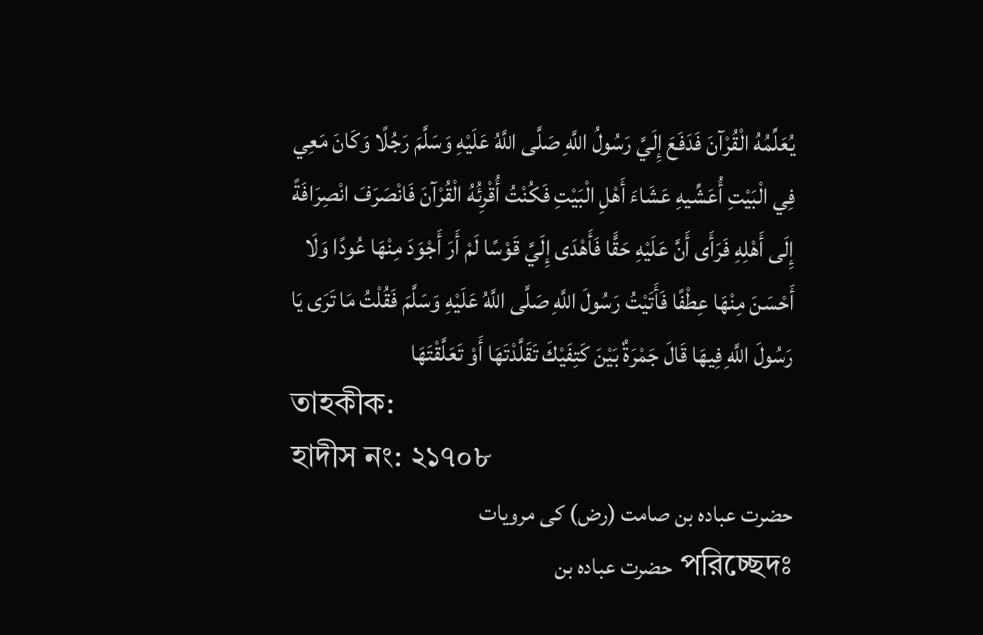يُعَلِّمُهُ الْقُرْآنَ فَدَفَعَ إِلَيَّ رَسُولُ اللَّهِ صَلَّى اللَّهُ عَلَيْهِ وَسَلَّمَ رَجُلًا وَكَانَ مَعِي فِي الْبَيْتِ أُعَشِّيهِ عَشَاءَ أَهْلِ الْبَيْتِ فَكُنْتُ أُقْرِئُهُ الْقُرْآنَ فَانْصَرَفَ انْصِرَافَةً إِلَى أَهْلِهِ فَرَأَى أَنَّ عَلَيْهِ حَقًّا فَأَهْدَى إِلَيَّ قَوْسًا لَمْ أَرَ أَجْوَدَ مِنْهَا عُودًا وَلَا أَحْسَنَ مِنْهَا عِطْفًا فَأَتَيْتُ رَسُولَ اللَّهِ صَلَّى اللَّهُ عَلَيْهِ وَسَلَّمَ فَقُلْتُ مَا تَرَى يَا رَسُولَ اللَّهِ فِيهَا قَالَ جَمْرَةٌ بَيْنَ كَتِفَيْكَ تَقَلَّدْتَهَا أَوْ تَعَلَّقْتَهَا
তাহকীক:
হাদীস নং: ২১৭০৮
حضرت عبادہ بن صامت (رض) کی مرویات
পরিচ্ছেদঃ حضرت عبادہ بن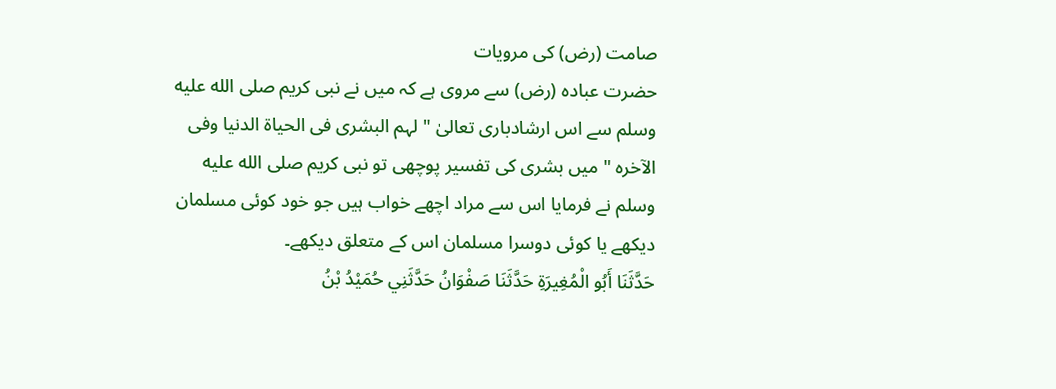صامت (رض) کی مرویات
حضرت عبادہ (رض) سے مروی ہے کہ میں نے نبی کریم صلى الله عليه وسلم سے اس ارشادباری تعالیٰ " لہم البشری فی الحیاۃ الدنیا وفی الآخرہ " میں بشری کی تفسیر پوچھی تو نبی کریم صلى الله عليه وسلم نے فرمایا اس سے مراد اچھے خواب ہیں جو خود کوئی مسلمان دیکھے یا کوئی دوسرا مسلمان اس کے متعلق دیکھے۔
حَدَّثَنَا أَبُو الْمُغِيرَةِ حَدَّثَنَا صَفْوَانُ حَدَّثَنِي حُمَيْدُ بْنُ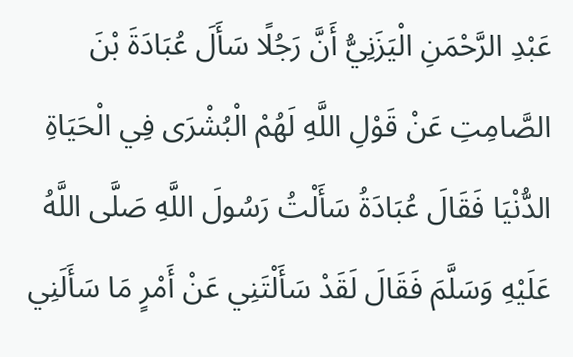عَبْدِ الرَّحْمَنِ الْيَزَنِيُّ أَنَّ رَجُلًا سَأَلَ عُبَادَةَ بْنَ الصَّامِتِ عَنْ قَوْلِ اللَّهِ لَهُمْ الْبُشْرَى فِي الْحَيَاةِ الدُّنْيَا فَقَالَ عُبَادَةُ سَأَلْتُ رَسُولَ اللَّهِ صَلَّى اللَّهُ عَلَيْهِ وَسَلَّمَ فَقَالَ لَقَدْ سَأَلْتَنِي عَنْ أَمْرٍ مَا سَأَلَنِي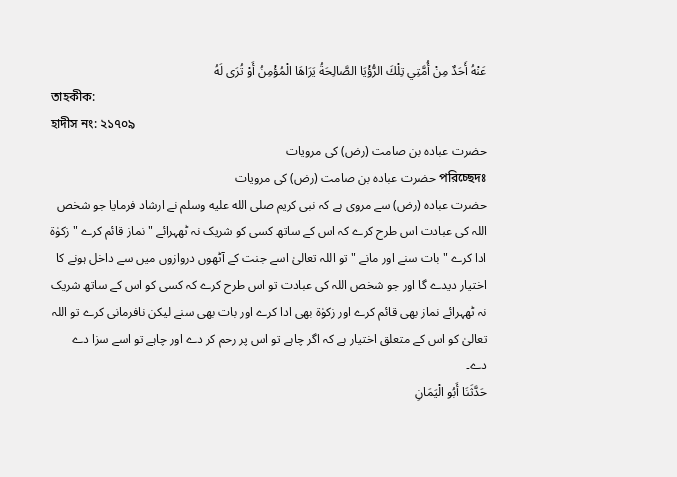عَنْهُ أَحَدٌ مِنْ أُمَّتِي تِلْكَ الرُّؤْيَا الصَّالِحَةُ يَرَاهَا الْمُؤْمِنُ أَوْ تُرَى لَهُ
তাহকীক:
হাদীস নং: ২১৭০৯
حضرت عبادہ بن صامت (رض) کی مرویات
পরিচ্ছেদঃ حضرت عبادہ بن صامت (رض) کی مرویات
حضرت عبادہ (رض) سے مروی ہے کہ نبی کریم صلى الله عليه وسلم نے ارشاد فرمایا جو شخص اللہ کی عبادت اس طرح کرے کہ اس کے ساتھ کسی کو شریک نہ ٹھہرائے " نماز قائم کرے " زکوٰۃ ادا کرے " بات سنے اور مانے " تو اللہ تعالیٰ اسے جنت کے آٹھوں دروازوں میں سے داخل ہونے کا اختیار دیدے گا اور جو شخص اللہ کی عبادت تو اس طرح کرے کہ کسی کو اس کے ساتھ شریک نہ ٹھہرائے نماز بھی قائم کرے اور زکوٰۃ بھی ادا کرے اور بات بھی سنے لیکن نافرمانی کرے تو اللہ تعالیٰ کو اس کے متعلق اختیار ہے کہ اگر چاہے تو اس پر رحم کر دے اور چاہے تو اسے سزا دے دے۔
حَدَّثَنَا أَبُو الْيَمَانِ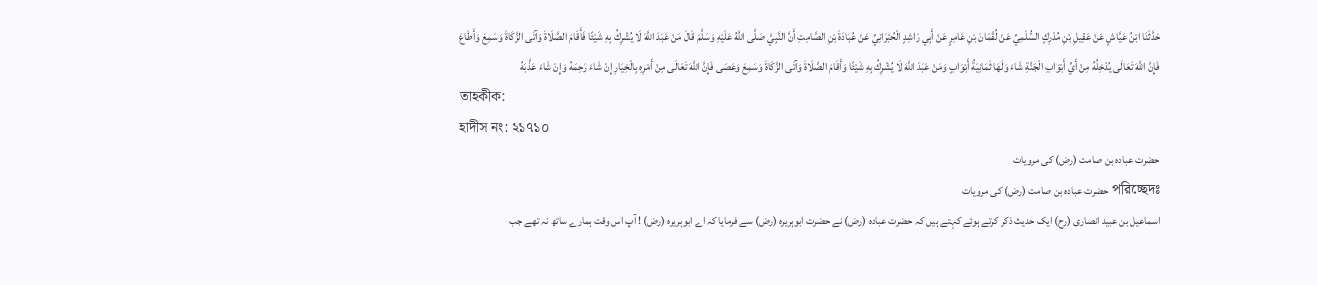حَدَّثَنَا ابْنُ عَيَّاشٍ عَنْ عَقِيلِ بْنِ مُدْرِكٍ السُّلَمِيِّ عَنْ لُقْمَانَ بْنِ عَامِرٍ عَنْ أَبِي رَاشِدٍ الْحُبْرَانِيِّ عَنْ عُبَادَةَ بْنِ الصَّامِتِ أَنَّ النَّبِيَّ صَلَّى اللَّهُ عَلَيْهِ وَسَلَّمَ قَالَ مَنْ عَبَدَ اللَّهَ لَا يُشْرِكُ بِهِ شَيْئًا فَأَقَامَ الصَّلَاةَ وَآتَى الزَّكَاةَ وَسَمِعَ وَأَطَاعَ فَإِنَّ اللَّهَ تَعَالَى يُدْخِلُهُ مِنْ أَيِّ أَبْوَابِ الْجَنَّةِ شَاءَ وَلَهَا ثَمَانِيَةُ أَبْوَابٍ وَمَنْ عَبَدَ اللَّهَ لَا يُشْرِكُ بِهِ شَيْئًا وَأَقَامَ الصَّلَاةَ وَآتَى الزَّكَاةَ وَسَمِعَ وَعَصَى فَإِنَّ اللَّهَ تَعَالَى مِنْ أَمْرِهِ بِالْخِيَارِ إِنْ شَاءَ رَحِمَهُ وَإِنْ شَاءَ عَذَّبَهُ
তাহকীক:
হাদীস নং: ২১৭১০
حضرت عبادہ بن صامت (رض) کی مرویات
পরিচ্ছেদঃ حضرت عبادہ بن صامت (رض) کی مرویات
اسماعیل بن عبید انصاری (رح) ایک حدیث ذکر کرتے ہوئے کہتے ہیں کہ حضرت عبادہ (رض) نے حضرت ابوہریرہ (رض) سے فرمایا کہ اے ابوہریرہ (رض) ! آپ اس وقت ہمارے ساتھ نہ تھے جب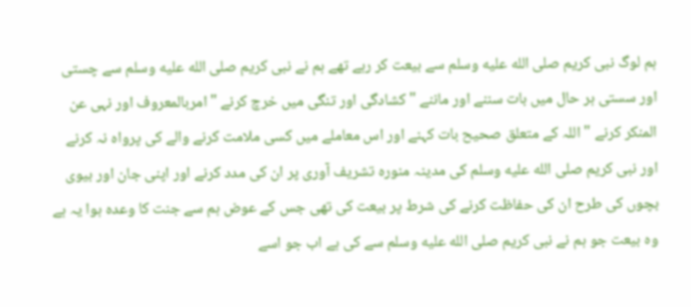ہم لوگ نبی کریم صلى الله عليه وسلم سے بیعت کر رہے تھے ہم نے نبی کریم صلى الله عليه وسلم سے چستی اور سستی ہر حال میں بات سننے اور ماننے " کشادگی اور تنگی میں خرچ کرنے " امربالمعروف اور نہی عن المنکر کرنے " اللہ کے متعلق صحیح بات کہنے اور اس معاملے میں کسی ملامت کرنے والے کی پرواہ نہ کرنے اور نبی کریم صلى الله عليه وسلم کی مدینہ منورہ تشریف آوری پر ان کی مدد کرنے اور اپنی جان اور بیوی بچوں کی طرح ان کی حفاظت کرنے کی شرط پر بیعت کی تھی جس کے عوض ہم سے جنت کا وعدہ ہوا یہ ہے وہ بیعت جو ہم نے نبی کریم صلى الله عليه وسلم سے کی ہے اب جو اسے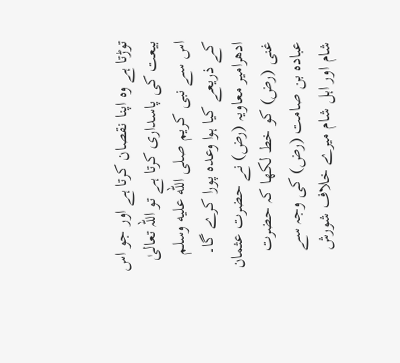توڑتا ہے وہ اپنا نقصان کرتا ہے اور جو اس بیعت کی پاسداری کرتا ہے تو اللہ تعالیٰ اس سے نبی کریم صلى الله عليه وسلم کے ذریعے کیا ہوا وعدہ پورا کرے گا۔ ادھرامیر معاویہ (رض) نے حضرت عثمان غنی (رض) کو خط لکھا کہ حضرت عبادہ بن صامت (رض) کی وجہ سے شام اور اہل شام میرے خلاف شورش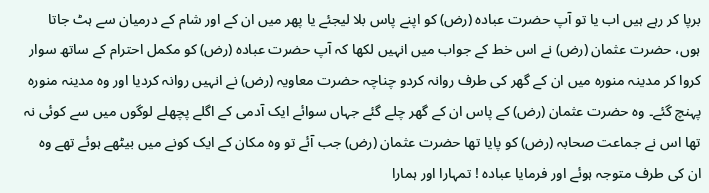برپا کر رہے ہیں اب یا تو آپ حضرت عبادہ (رض) کو اپنے پاس بلا لیجئے یا پھر میں ان کے اور شام کے درمیان سے ہٹ جاتا ہوں، حضرت عثمان (رض) نے اس خط کے جواب میں انہیں لکھا کہ آپ حضرت عبادہ (رض) کو مکمل احترام کے ساتھ سوار کروا کر مدینہ منورہ میں ان کے گھر کی طرف روانہ کردو چناچہ حضرت معاویہ (رض) نے انہیں روانہ کردیا اور وہ مدینہ منورہ پہنچ گئے۔ وہ حضرت عثمان (رض) کے پاس ان کے گھر چلے گئے جہاں سوائے ایک آدمی کے اگلے پچھلے لوگوں میں سے کوئی نہ تھا اس نے جماعت صحابہ (رض) کو پایا تھا حضرت عثمان (رض) جب آئے تو وہ مکان کے ایک کونے میں بیٹھے ہوئے تھے وہ ان کی طرف متوجہ ہوئے اور فرمایا عبادہ ! تمہارا اور ہمارا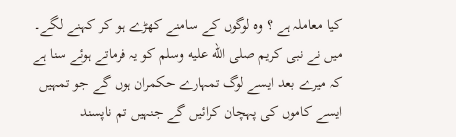کیا معاملہ ہے ؟ وہ لوگوں کے سامنے کھڑے ہو کر کہنے لگے۔ میں نے نبی کریم صلى الله عليه وسلم کو یہ فرماتے ہوئے سنا ہے کہ میرے بعد ایسے لوگ تمہارے حکمران ہوں گے جو تمہیں ایسے کاموں کی پہچان کرائیں گے جنہیں تم ناپسند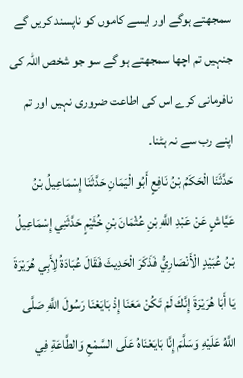سمجھتے ہوگے اور ایسے کاموں کو ناپسند کریں گے جنہیں تم اچھا سمجھتے ہو گے سو جو شخص اللہ کی نافرمانی کرے اس کی اطاعت ضروری نہیں اور تم اپنے رب سے نہ ہٹنا۔
حَدَّثَنَا الْحَكَمُ بْنُ نَافِعٍ أَبُو الْيَمَانِ حَدَّثَنَا إِسْمَاعِيلُ بْنُ عَيَّاشٍ عَنْ عَبْدِ اللَّهِ بْنِ عُثْمَانَ بْنِ خُثَيْمٍ حَدَّثَنِي إِسْمَاعِيلُ بْنُ عُبَيْدٍ الْأَنْصَارِيُّ فَذَكَرَ الْحَدِيثَ فَقَالَ عُبَادَةُ لِأَبِي هُرَيْرَةَ يَا أَبَا هُرَيْرَةَ إِنَّكَ لَمْ تَكُنْ مَعَنَا إِذْ بَايَعْنَا رَسُولَ اللَّهِ صَلَّى اللَّهُ عَلَيْهِ وَسَلَّمَ إِنَّا بَايَعْنَاهُ عَلَى السَّمْعِ وَالطَّاعَةِ فِي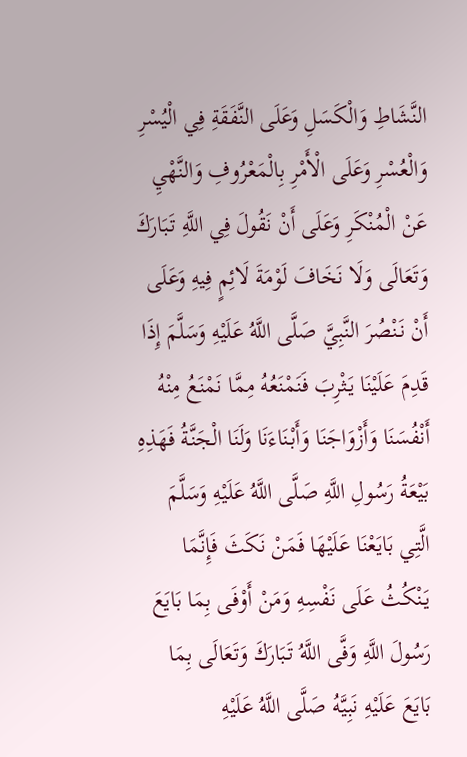النَّشَاطِ وَالْكَسَلِ وَعَلَى النَّفَقَةِ فِي الْيُسْرِ وَالْعُسْرِ وَعَلَى الْأَمْرِ بِالْمَعْرُوفِ وَالنَّهْيِ عَنْ الْمُنْكَرِ وَعَلَى أَنْ نَقُولَ فِي اللَّهِ تَبَارَكَ وَتَعَالَى وَلَا نَخَافَ لَوْمَةَ لَائِمٍ فِيهِ وَعَلَى أَنْ نَنْصُرَ النَّبِيَّ صَلَّى اللَّهُ عَلَيْهِ وَسَلَّمَ إِذَا قَدِمَ عَلَيْنَا يَثْرِبَ فَنَمْنَعُهُ مِمَّا نَمْنَعُ مِنْهُ أَنْفُسَنَا وَأَزْوَاجَنَا وَأَبْنَاءَنَا وَلَنَا الْجَنَّةُ فَهَذِهِ بَيْعَةُ رَسُولِ اللَّهِ صَلَّى اللَّهُ عَلَيْهِ وَسَلَّمَ الَّتِي بَايَعْنَا عَلَيْهَا فَمَنْ نَكَثَ فَإِنَّمَا يَنْكُثُ عَلَى نَفْسِهِ وَمَنْ أَوْفَى بِمَا بَايَعَ رَسُولَ اللَّهِ وَفَّى اللَّهُ تَبَارَكَ وَتَعَالَى بِمَا بَايَعَ عَلَيْهِ نَبِيَّهُ صَلَّى اللَّهُ عَلَيْهِ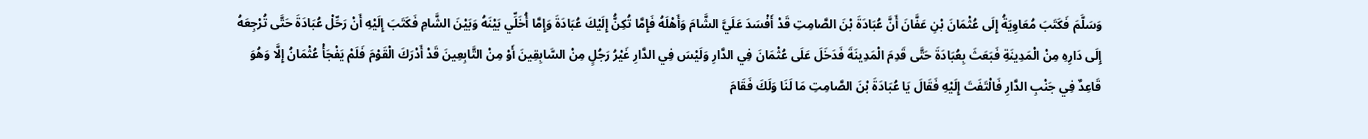وَسَلَّمَ فَكَتَبَ مُعَاوِيَةُ إِلَى عُثْمَانَ بْنِ عَفَّانَ أَنَّ عُبَادَةَ بْنَ الصَّامِتِ قَدْ أَفْسَدَ عَلَيَّ الشَّامَ وَأَهْلَهُ فَإِمَّا تُكِنُّ إِلَيْكَ عُبَادَةَ وَإِمَّا أُخَلِّي بَيْنَهُ وَبَيْنَ الشَّامِ فَكَتَبَ إِلَيْهِ أَنْ رَحِّلْ عُبَادَةَ حَتَّى تُرْجِعَهُ إِلَى دَارِهِ مِنْ الْمَدِينَةِ فَبَعَثَ بِعُبَادَةَ حَتَّى قَدِمَ الْمَدِينَةَ فَدَخَلَ عَلَى عُثْمَانَ فِي الدَّارِ وَلَيْسَ فِي الدَّارِ غَيْرُ رَجُلٍ مِنْ السَّابِقِينَ أَوْ مِنْ التَّابِعِينَ قَدْ أَدْرَكَ الْقَوْمَ فَلَمْ يَفْجَأْ عُثْمَانُ إِلَّا وَهُوَ قَاعِدٌ فِي جَنْبِ الدَّارِ فَالْتَفَتَ إِلَيْهِ فَقَالَ يَا عُبَادَةَ بْنَ الصَّامِتِ مَا لَنَا وَلَكَ فَقَامَ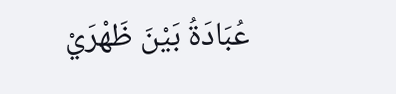عُبَادَةُ بَيْنَ ظَهْرَيْ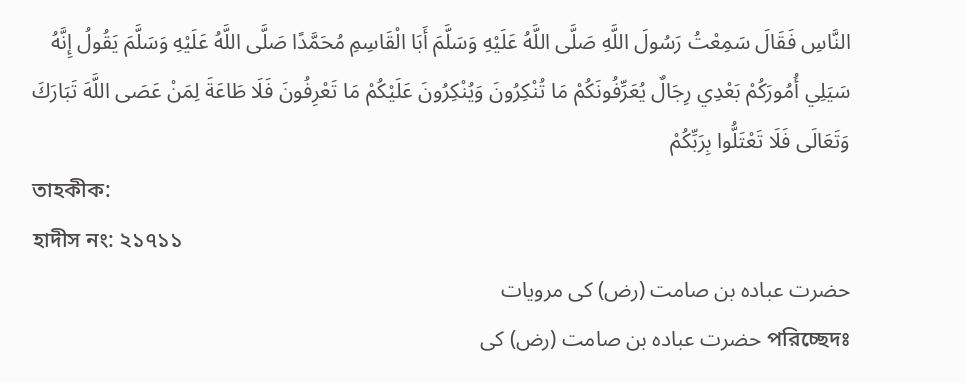النَّاسِ فَقَالَ سَمِعْتُ رَسُولَ اللَّهِ صَلَّى اللَّهُ عَلَيْهِ وَسَلَّمَ أَبَا الْقَاسِمِ مُحَمَّدًا صَلَّى اللَّهُ عَلَيْهِ وَسَلَّمَ يَقُولُ إِنَّهُ سَيَلِي أُمُورَكُمْ بَعْدِي رِجَالٌ يُعَرِّفُونَكُمْ مَا تُنْكِرُونَ وَيُنْكِرُونَ عَلَيْكُمْ مَا تَعْرِفُونَ فَلَا طَاعَةَ لِمَنْ عَصَى اللَّهَ تَبَارَكَ وَتَعَالَى فَلَا تَعْتَلُّوا بِرَبِّكُمْ
তাহকীক:
হাদীস নং: ২১৭১১
حضرت عبادہ بن صامت (رض) کی مرویات
পরিচ্ছেদঃ حضرت عبادہ بن صامت (رض) کی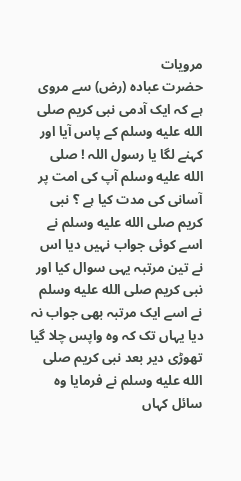مرویات
حضرت عبادہ (رض) سے مروی ہے کہ ایک آدمی نبی کریم صلى الله عليه وسلم کے پاس آیا اور کہنے لگا یا رسول اللہ ! صلى الله عليه وسلم آپ کی امت پر آسانی کی مدت کیا ہے ؟ نبی کریم صلى الله عليه وسلم نے اسے کوئی جواب نہیں دیا اس نے تین مرتبہ یہی سوال کیا اور نبی کریم صلى الله عليه وسلم نے اسے ایک مرتبہ بھی جواب نہ دیا یہاں تک کہ وہ واپس چلا گیا تھوڑی دیر بعد نبی کریم صلى الله عليه وسلم نے فرمایا وہ سائل کہاں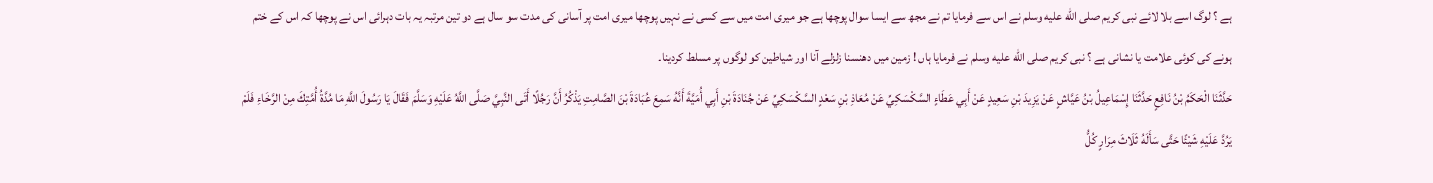ہے ؟ لوگ اسے بلا لائے نبی کریم صلى الله عليه وسلم نے اس سے فرمایا تم نے مجھ سے ایسا سوال پوچھا ہے جو میری امت میں سے کسی نے نہیں پوچھا میری امت پر آسانی کی مدت سو سال ہے دو تین مرتبہ یہ بات دہرائی اس نے پوچھا کہ اس کے ختم ہونے کی کوئی علامت یا نشانی ہے ؟ نبی کریم صلى الله عليه وسلم نے فرمایا ہاں ! زمین میں دھنسنا زلزلے آنا اور شیاطین کو لوگوں پر مسلط کردینا۔
حَدَّثَنَا الْحَكَمُ بْنُ نَافِعٍ حَدَّثَنَا إِسْمَاعِيلُ بْنُ عَيَّاشٍ عَنْ يَزِيدَ بْنِ سَعِيدٍ عَنْ أَبِي عَطَاءٍ السَّكْسَكِيِّ عَنْ مُعَاذِ بْنِ سَعْدٍ السَّكْسَكِيِّ عَنْ جُنَادَةَ بْنِ أَبِي أُمَيَّةَ أَنَّهُ سَمِعَ عُبَادَةَ بْنَ الصَّامِتِ يَذْكُرُ أَنَّ رَجُلًا أَتَى النَّبِيَّ صَلَّى اللَّهُ عَلَيْهِ وَسَلَّمَ فَقَالَ يَا رَسُولَ اللَّهِ مَا مُدَّةُ أُمَّتِكَ مِنْ الرَّخَاءِ فَلَمْ يَرُدَّ عَلَيْهِ شَيْئًا حَتَّى سَأَلَهُ ثَلَاثَ مِرَارٍ كُلُّ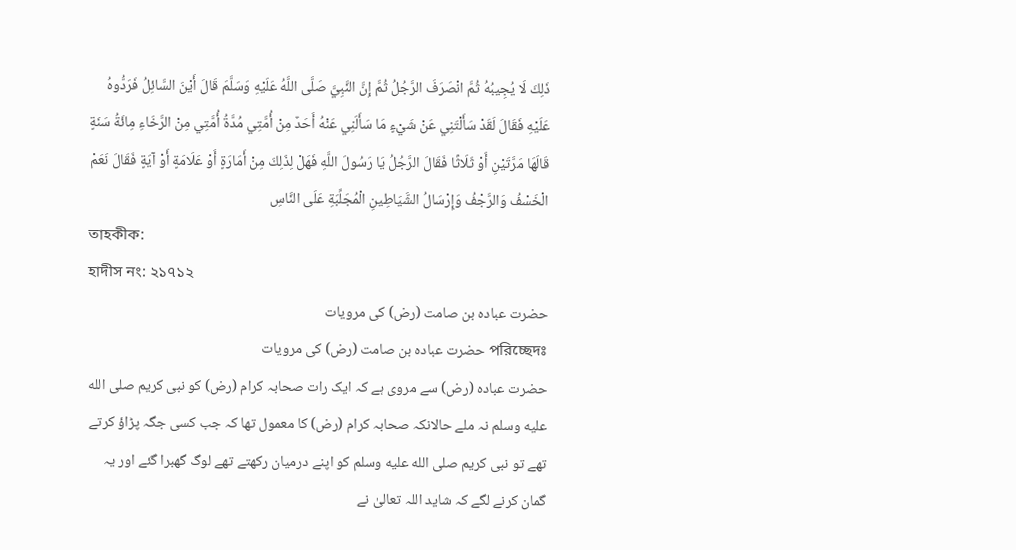ذَلِكَ لَا يُجِيبُهُ ثُمَّ انْصَرَفَ الرَّجُلُ ثُمَّ إِنَّ النَّبِيَّ صَلَّى اللَّهُ عَلَيْهِ وَسَلَّمَ قَالَ أَيْنَ السَّائِلُ فَرَدُّوهُ عَلَيْهِ فَقَالَ لَقَدْ سَأَلْتَنِي عَنْ شَيْءٍ مَا سَأَلَنِي عَنْهُ أَحَدٌ مِنْ أُمَّتِي مُدَّةُ أُمَّتِي مِنْ الرَّخَاءِ مِائَةُ سَنَةٍ قَالَهَا مَرَّتَيْنِ أَوْ ثَلَاثًا فَقَالَ الرَّجُلُ يَا رَسُولَ اللَّهِ فَهَلْ لِذَلِكَ مِنْ أَمَارَةٍ أَوْ عَلَامَةٍ أَوْ آيَةٍ فَقَالَ نَعَمْ الْخَسْفُ وَالرَّجْفُ وَإِرْسَالُ الشَّيَاطِينِ الْمُجَلِّبَةِ عَلَى النَّاسِ
তাহকীক:
হাদীস নং: ২১৭১২
حضرت عبادہ بن صامت (رض) کی مرویات
পরিচ্ছেদঃ حضرت عبادہ بن صامت (رض) کی مرویات
حضرت عبادہ (رض) سے مروی ہے کہ ایک رات صحابہ کرام (رض) کو نبی کریم صلى الله عليه وسلم نہ ملے حالانکہ صحابہ کرام (رض) کا معمول تھا کہ جب کسی جگہ پڑاؤ کرتے تھے تو نبی کریم صلى الله عليه وسلم کو اپنے درمیان رکھتے تھے لوگ گھبرا گئے اور یہ گمان کرنے لگے کہ شاید اللہ تعالیٰ نے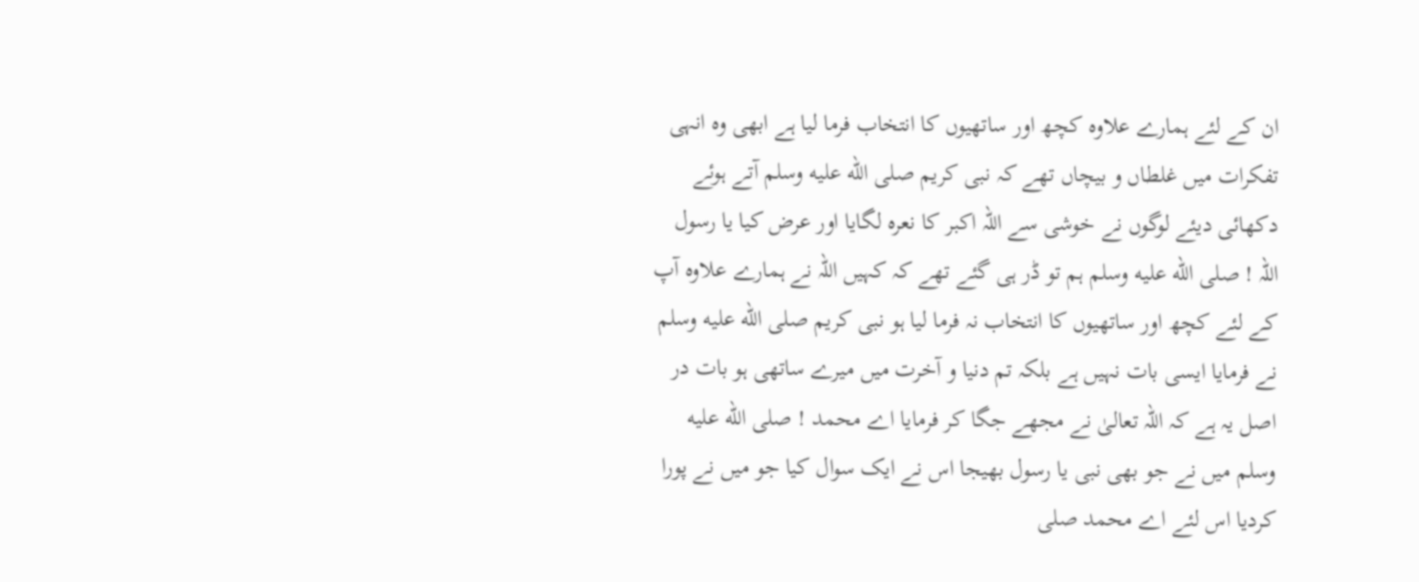ان کے لئے ہمارے علاوہ کچھ اور ساتھیوں کا انتخاب فرما لیا ہے ابھی وہ انہی تفکرات میں غلطاں و بیچاں تھے کہ نبی کریم صلى الله عليه وسلم آتے ہوئے دکھائی دیئے لوگوں نے خوشی سے اللہ اکبر کا نعرہ لگایا اور عرض کیا یا رسول اللہ ! صلى الله عليه وسلم ہم تو ڈر ہی گئے تھے کہ کہیں اللہ نے ہمارے علاوہ آپ کے لئے کچھ اور ساتھیوں کا انتخاب نہ فرما لیا ہو نبی کریم صلى الله عليه وسلم نے فرمایا ایسی بات نہیں ہے بلکہ تم دنیا و آخرت میں میرے ساتھی ہو بات در اصل یہ ہے کہ اللہ تعالیٰ نے مجھے جگا کر فرمایا اے محمد ! صلى الله عليه وسلم میں نے جو بھی نبی یا رسول بھیجا اس نے ایک سوال کیا جو میں نے پورا کردیا اس لئے اے محمد صلى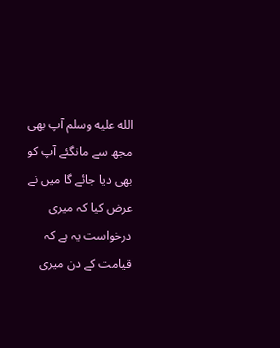الله عليه وسلم آپ بھی مجھ سے مانگئے آپ کو بھی دیا جائے گا میں نے عرض کیا کہ میری درخواست یہ ہے کہ قیامت کے دن میری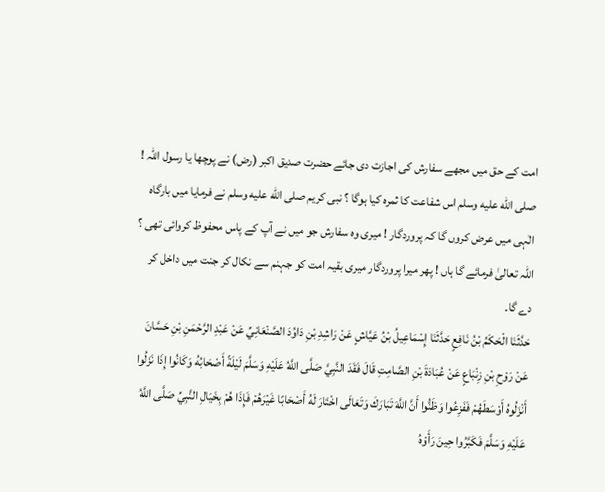امت کے حق میں مجھے سفارش کی اجازت دی جائے حضرت صدیق اکبر (رض) نے پوچھا یا رسول اللہ ! صلى الله عليه وسلم اس شفاعت کا ثمرہ کیا ہوگا ؟ نبی کریم صلى الله عليه وسلم نے فرمایا میں بارگاہ الٰہی میں عرض کروں گا کہ پروردگار ! میری وہ سفارش جو میں نے آپ کے پاس محفوظ کروائی تھی ؟ اللہ تعالیٰ فرمائے گا ہاں ! پھر میرا پروردگار میری بقیہ امت کو جہنم سے نکال کر جنت میں داخل کر دے گا۔
حَدَّثَنَا الْحَكَمُ بْنُ نَافِعٍ حَدَّثَنَا إِسْمَاعِيلُ بْنُ عَيَّاشٍ عَنْ رَاشِدِ بْنِ دَاوُدَ الصَّنْعَانِيِّ عَنْ عَبْدِ الرَّحْمَنِ بْنِ حَسَّانَ عَنْ رَوْحِ بْنِ زِنْبَاعٍ عَنْ عُبَادَةَ بْنِ الصَّامِتِ قَالَ فَقَدَ النَّبِيَّ صَلَّى اللَّهُ عَلَيْهِ وَسَلَّمَ لَيْلَةً أَصْحَابُهُ وَكَانُوا إِذَا نَزَلُوا أَنْزَلُوهُ أَوْسَطَهُمْ فَفَزِعُوا وَظَنُّوا أَنَّ اللَّهَ تَبَارَكَ وَتَعَالَى اخْتَارَ لَهُ أَصْحَابًا غَيْرَهُمْ فَإِذَا هُمْ بِخَيَالِ النَّبِيِّ صَلَّى اللَّهُ عَلَيْهِ وَسَلَّمَ فَكَبَّرُوا حِينَ رَأَوْهُ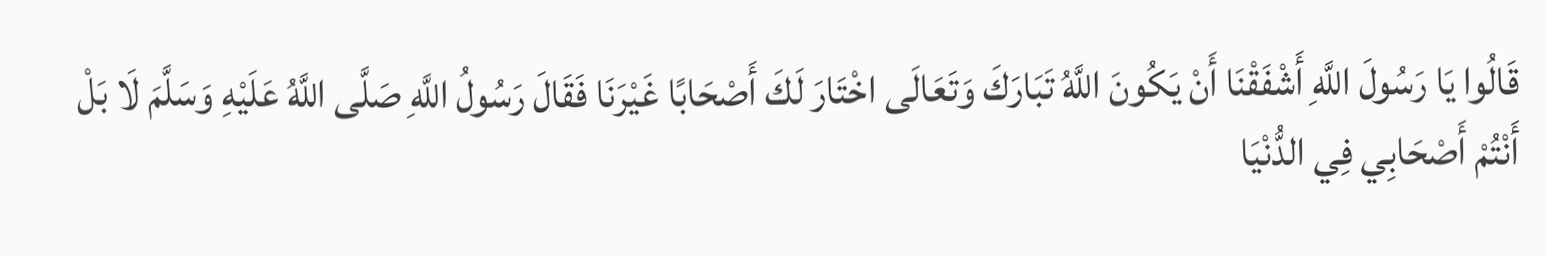قَالُوا يَا رَسُولَ اللَّهِ أَشْفَقْنَا أَنْ يَكُونَ اللَّهُ تَبَارَكَ وَتَعَالَى اخْتَارَ لَكَ أَصْحَابًا غَيْرَنَا فَقَالَ رَسُولُ اللَّهِ صَلَّى اللَّهُ عَلَيْهِ وَسَلَّمَ لَا بَلْ أَنْتُمْ أَصْحَابِي فِي الدُّنْيَا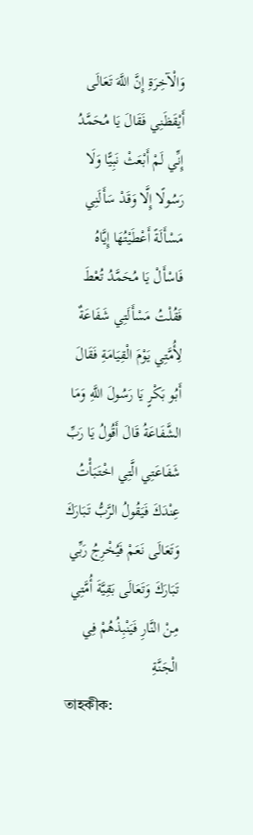وَالْآخِرَةِ إِنَّ اللَّهَ تَعَالَى أَيْقَظَنِي فَقَالَ يَا مُحَمَّدُ إِنِّي لَمْ أَبْعَثْ نَبِيًّا وَلَا رَسُولًا إِلَّا وَقَدْ سَأَلَنِي مَسْأَلَةً أَعْطَيْتُهَا إِيَّاهُ فَاسْأَلْ يَا مُحَمَّدُ تُعْطَ فَقُلْتُ مَسْأَلَتِي شَفَاعَةٌ لِأُمَّتِي يَوْمَ الْقِيَامَةِ فَقَالَ أَبُو بَكْرٍ يَا رَسُولَ اللَّهِ وَمَا الشَّفَاعَةُ قَالَ أَقُولُ يَا رَبِّ شَفَاعَتِي الَّتِي اخْتَبَأْتُ عِنْدَكَ فَيَقُولُ الرَّبُّ تَبَارَكَ وَتَعَالَى نَعَمْ فَيُخْرِجُ رَبِّي تَبَارَكَ وَتَعَالَى بَقِيَّةَ أُمَّتِي مِنْ النَّارِ فَيَنْبِذُهُمْ فِي الْجَنَّةِ
তাহকীক: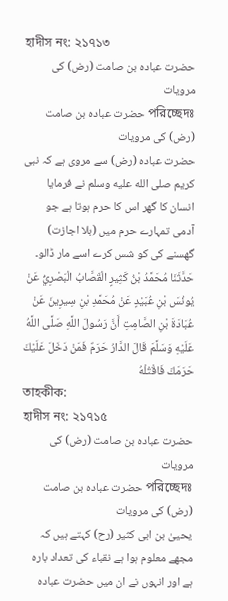হাদীস নং: ২১৭১৩
حضرت عبادہ بن صامت (رض) کی مرویات
পরিচ্ছেদঃ حضرت عبادہ بن صامت (رض) کی مرویات
حضرت عبادہ (رض) سے مروی ہے کہ نبی کریم صلى الله عليه وسلم نے فرمایا انسان کا گھر اس کا حرم ہوتا ہے جو آدمی تمہارے حرم میں (بلا اجازت) گھسنے کی کو شس کرے اسے مار ڈالو۔
حَدَّثَنَا مُحَمَّدُ بْنُ كَثِيرٍ الْقَصَّابُ الْبَصْرِيُّ عَنْ يُونُسَ بْنِ عُبَيْدٍ عَنْ مُحَمَّدِ بْنِ سِيرِينَ عَنْ عُبَادَةَ بْنِ الصَّامِتِ أَنَّ رَسُولَ اللَّهِ صَلَّى اللَّهُ عَلَيْهِ وَسَلَّمَ قَالَ الدَّارُ حَرَمٌ فَمَنْ دَخَلَ عَلَيْكَ حَرَمَكَ فَاقْتُلْهُ
তাহকীক:
হাদীস নং: ২১৭১৫
حضرت عبادہ بن صامت (رض) کی مرویات
পরিচ্ছেদঃ حضرت عبادہ بن صامت (رض) کی مرویات
یحییٰ بن ابی کثیر (رح) کہتے ہیں کہ مجھے معلوم ہوا ہے نقباء کی تعداد بارہ ہے اور انہوں نے ان میں حضرت عبادہ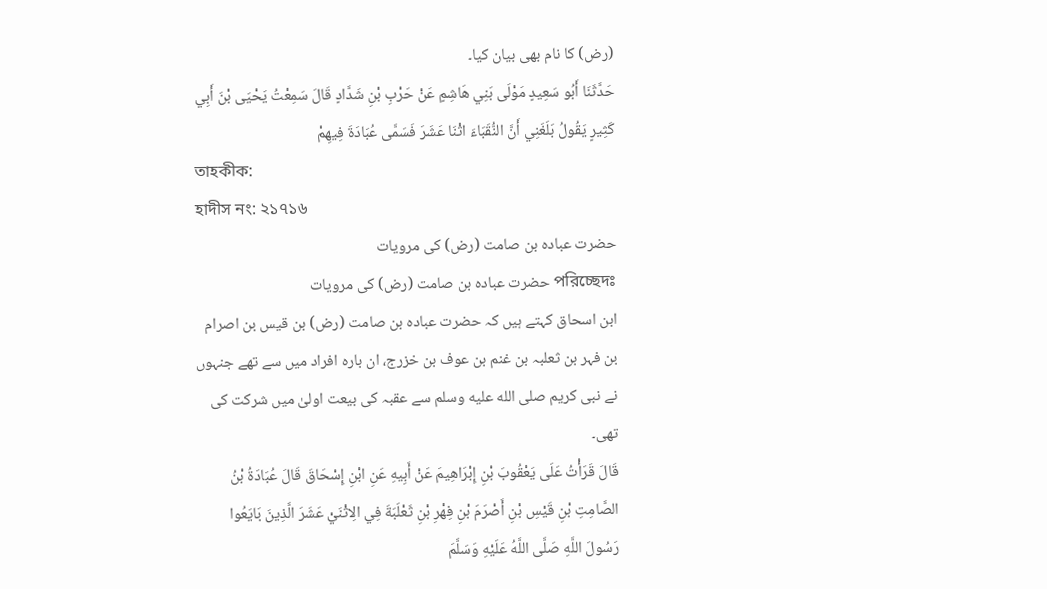(رض) کا نام بھی بیان کیا۔
حَدَّثَنَا أَبُو سَعِيدٍ مَوْلَى بَنِي هَاشِمٍ عَنْ حَرْبِ بْنِ شَدَّادٍ قَالَ سَمِعْتُ يَحْيَى بْنَ أَبِي كَثِيرٍ يَقُولُ بَلَغَنِي أَنَّ النُّقَبَاءَ اثْنَا عَشَرَ فَسَمَّى عُبَادَةَ فِيهِمْ
তাহকীক:
হাদীস নং: ২১৭১৬
حضرت عبادہ بن صامت (رض) کی مرویات
পরিচ্ছেদঃ حضرت عبادہ بن صامت (رض) کی مرویات
ابن اسحاق کہتے ہیں کہ حضرت عبادہ بن صامت (رض) بن قیس بن اصرام بن فہر بن ثعلبہ بن غنم بن عوف بن خزرج، ان بارہ افراد میں سے تھے جنہوں نے نبی کریم صلى الله عليه وسلم سے عقبہ کی بیعت اولیٰ میں شرکت کی تھی۔
قَالَ قَرَأْتُ عَلَى يَعْقُوبَ بْنِ إِبْرَاهِيمَ عَنْ أَبِيهِ عَنِ ابْنِ إِسْحَاقَ قَالَ عُبَادَةُ بْنُ الصَّامِتِ بْنِ قَيْسِ بْنِ أَصْرَمَ بْنِ فِهْرِ بْنِ ثَعْلَبَةَ فِي الِاثْنَيْ عَشَرَ الَّذِينَ بَايَعُوا رَسُولَ اللَّهِ صَلَّى اللَّهُ عَلَيْهِ وَسَلَّمَ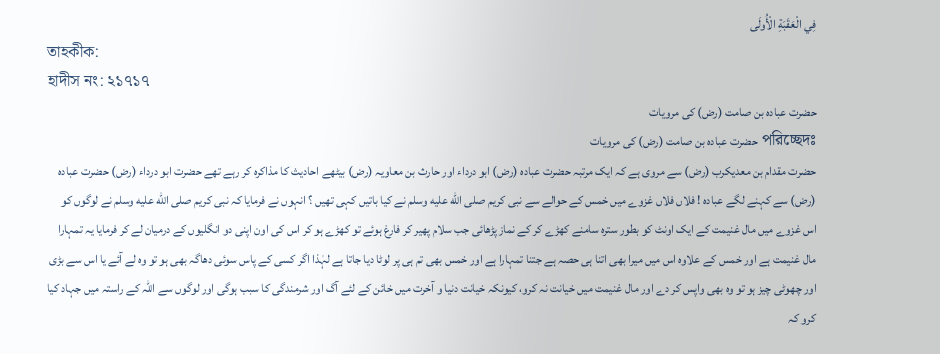فِي الْعَقَبَةِ الْأُولَى
তাহকীক:
হাদীস নং: ২১৭১৭
حضرت عبادہ بن صامت (رض) کی مرویات
পরিচ্ছেদঃ حضرت عبادہ بن صامت (رض) کی مرویات
حضرت مقدام بن معدیکرب (رض) سے مروی ہے کہ ایک مرتبہ حضرت عبادہ (رض) ابو درداء اور حارث بن معاویہ (رض) بیٹھے احادیث کا مذاکرہ کر رہے تھے حضرت ابو درداء (رض) حضرت عبادہ (رض) سے کہنے لگے عبادہ ! فلاں فلاں غزوے میں خمس کے حوالے سے نبی کریم صلى الله عليه وسلم نے کیا باتیں کہی تھیں ؟ انہوں نے فرمایا کہ نبی کریم صلى الله عليه وسلم نے لوگوں کو اس غزوے میں مال غنیمت کے ایک اونٹ کو بطور سترہ سامنے کھڑے کر کے نماز پڑھائی جب سلام پھیر کر فارغ ہوئے تو کھڑے ہو کر اس کی اون اپنی دو انگلیوں کے درمیان لے کر فرمایا یہ تمہارا مال غنیمت ہے اور خمس کے علاوہ اس میں میرا بھی اتنا ہی حصہ ہے جتنا تمہارا ہے اور خمس بھی تم ہی پر لوٹا دیا جاتا ہے لہٰذا اگر کسی کے پاس سوئی دھاگہ بھی ہو تو وہ لے آئے یا اس سے بڑی اور چھوٹی چیز ہو تو وہ بھی واپس کر دے اور مال غنیمت میں خیانت نہ کرو، کیونکہ خیانت دنیا و آخرت میں خائن کے لئے آگ اور شرمندگی کا سبب ہوگی اور لوگوں سے اللہ کے راستہ میں جہاد کیا کرو کہ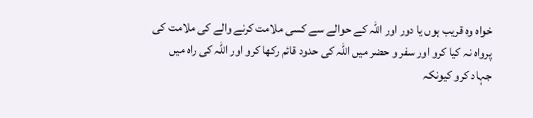خواہ وہ قریب ہوں یا دور اور اللہ کے حوالے سے کسی ملامت کرنے والے کی ملامت کی پرواہ نہ کیا کرو اور سفر و حضر میں اللہ کی حدود قائم رکھا کرو اور اللہ کی راہ میں جہاد کرو کیونکہ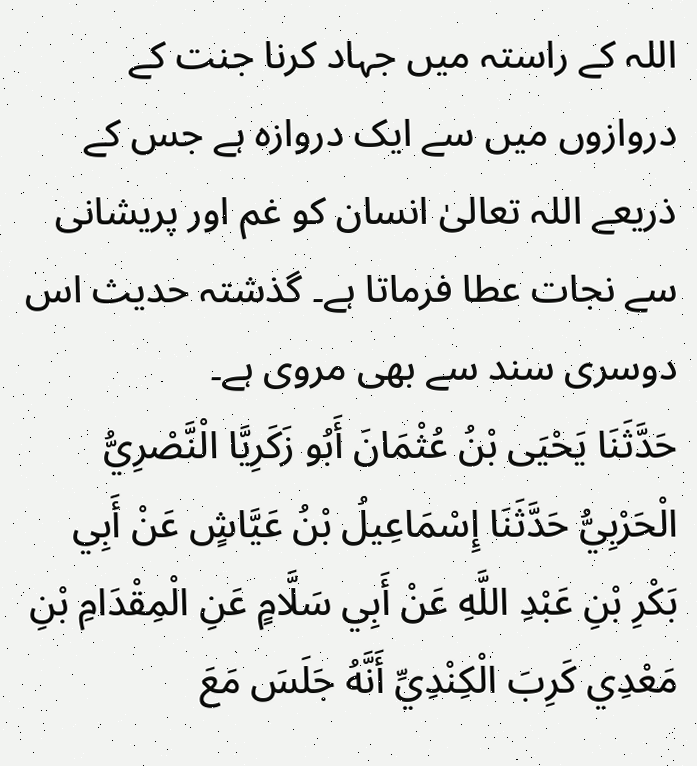اللہ کے راستہ میں جہاد کرنا جنت کے دروازوں میں سے ایک دروازہ ہے جس کے ذریعے اللہ تعالیٰ انسان کو غم اور پریشانی سے نجات عطا فرماتا ہے۔ گذشتہ حدیث اس دوسری سند سے بھی مروی ہے۔
حَدَّثَنَا يَحْيَى بْنُ عُثْمَانَ أَبُو زَكَرِيَّا الْنَّصْرِيُّ الْحَرْبِيُّ حَدَّثَنَا إِسْمَاعِيلُ بْنُ عَيَّاشٍ عَنْ أَبِي بَكْرِ بْنِ عَبْدِ اللَّهِ عَنْ أَبِي سَلَّامٍ عَنِ الْمِقْدَامِ بْنِ مَعْدِي كَرِبَ الْكِنْدِيِّ أَنَّهُ جَلَسَ مَعَ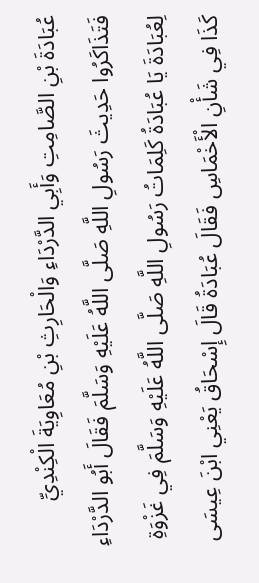عُبَادَةَ بْنِ الصَّامِتِ وَأَبِي الدَّرْدَاءِ وَالْحَارِثِ بْنِ مُعَاوِيَةَ الْكِنْدِيِّ فَتَذَاكَرُوا حَدِيثَ رَسُولِ اللَّهِ صَلَّى اللَّهُ عَلَيْهِ وَسَلَّمَ فَقَالَ أَبُو الدَّرْدَاءِ لِعُبَادَةَ يَا عُبَادَةُ كَلِمَاتُ رَسُولِ اللَّهِ صَلَّى اللَّهُ عَلَيْهِ وَسَلَّمَ فِي غَزْوَةِ كَذَا فِي شَأْنِ الْأَخْمَاسِ فَقَالَ عُبَادَةُ قَالَ إِسْحَاقُ يَعْنِي ابْنَ عِيسَى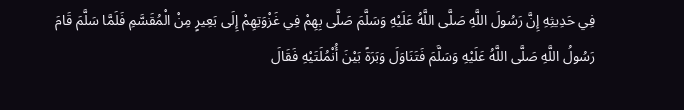فِي حَدِيثِهِ إِنَّ رَسُولَ اللَّهِ صَلَّى اللَّهُ عَلَيْهِ وَسَلَّمَ صَلَّى بِهِمْ فِي غَزْوَتِهِمْ إِلَى بَعِيرٍ مِنْ الْمُقَسَّمِ فَلَمَّا سَلَّمَ قَامَ رَسُولُ اللَّهِ صَلَّى اللَّهُ عَلَيْهِ وَسَلَّمَ فَتَنَاوَلَ وَبَرَةً بَيْنَ أُنْمُلَتَيْهِ فَقَالَ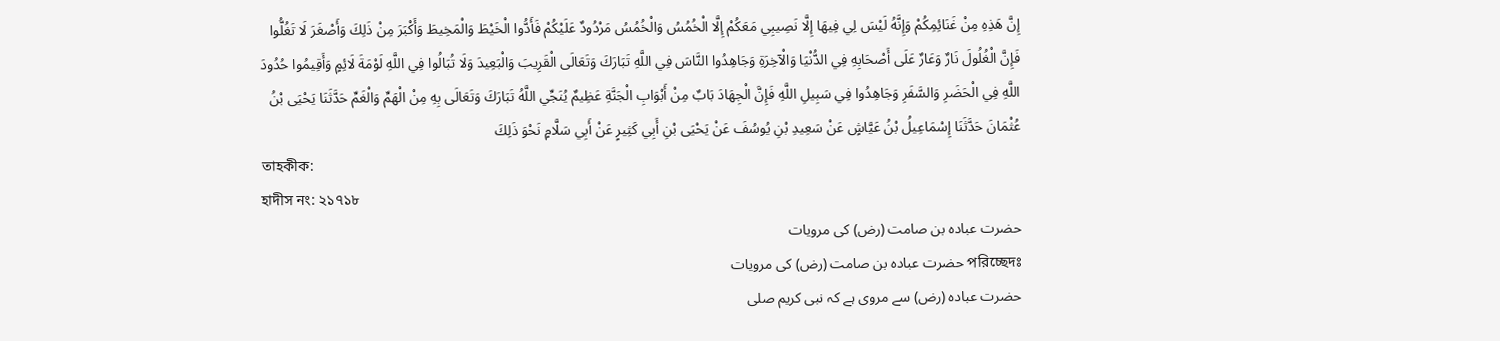إِنَّ هَذِهِ مِنْ غَنَائِمِكُمْ وَإِنَّهُ لَيْسَ لِي فِيهَا إِلَّا نَصِيبِي مَعَكُمْ إِلَّا الْخُمُسُ وَالْخُمُسُ مَرْدُودٌ عَلَيْكُمْ فَأَدُّوا الْخَيْطَ وَالْمَخِيطَ وَأَكْبَرَ مِنْ ذَلِكَ وَأَصْغَرَ لَا تَغُلُّوا فَإِنَّ الْغُلُولَ نَارٌ وَعَارٌ عَلَى أَصْحَابِهِ فِي الدُّنْيَا وَالْآخِرَةِ وَجَاهِدُوا النَّاسَ فِي اللَّهِ تَبَارَكَ وَتَعَالَى الْقَرِيبَ وَالْبَعِيدَ وَلَا تُبَالُوا فِي اللَّهِ لَوْمَةَ لَائِمٍ وَأَقِيمُوا حُدُودَ اللَّهِ فِي الْحَضَرِ وَالسَّفَرِ وَجَاهِدُوا فِي سَبِيلِ اللَّهِ فَإِنَّ الْجِهَادَ بَابٌ مِنْ أَبْوَابِ الْجَنَّةِ عَظِيمٌ يُنَجِّي اللَّهُ تَبَارَكَ وَتَعَالَى بِهِ مِنْ الْهَمِّ وَالْغَمِّ حَدَّثَنَا يَحْيَى بْنُ عُثْمَانَ حَدَّثَنَا إِسْمَاعِيلُ بْنُ عَيَّاشٍ عَنْ سَعِيدِ بْنِ يُوسُفَ عَنْ يَحْيَى بْنِ أَبِي كَثِيرٍ عَنْ أَبِي سَلَّامٍ نَحْوَ ذَلِكَ
তাহকীক:
হাদীস নং: ২১৭১৮
حضرت عبادہ بن صامت (رض) کی مرویات
পরিচ্ছেদঃ حضرت عبادہ بن صامت (رض) کی مرویات
حضرت عبادہ (رض) سے مروی ہے کہ نبی کریم صلى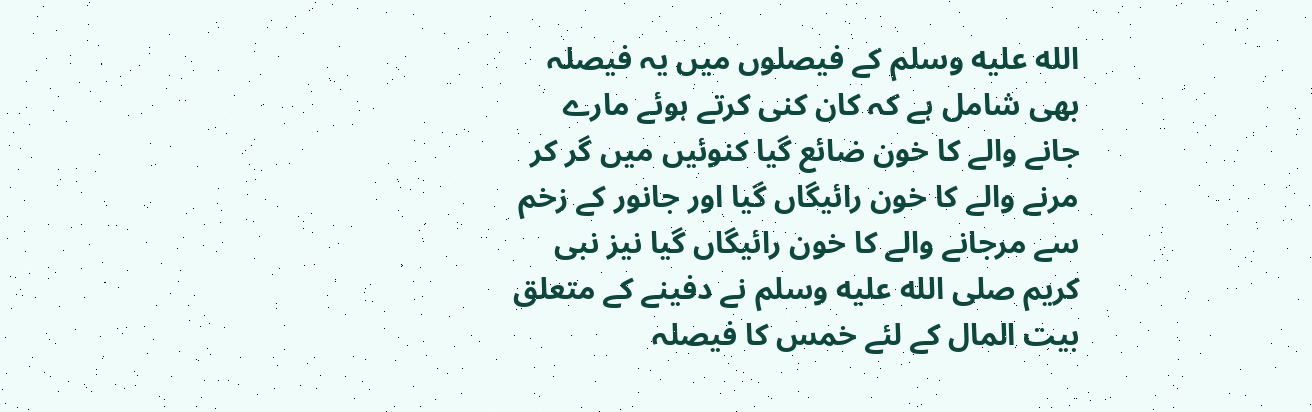الله عليه وسلم کے فیصلوں میں یہ فیصلہ بھی شامل ہے کہ کان کنی کرتے ہوئے مارے جانے والے کا خون ضائع گیا کنوئیں میں گر کر مرنے والے کا خون رائیگاں گیا اور جانور کے زخم سے مرجانے والے کا خون رائیگاں گیا نیز نبی کریم صلى الله عليه وسلم نے دفینے کے متعلق بیت المال کے لئے خمس کا فیصلہ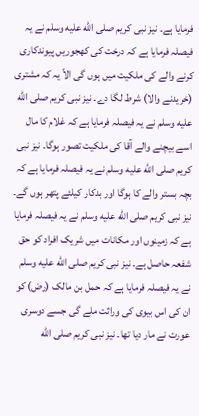فرمایا ہے۔ نیز نبی کریم صلى الله عليه وسلم نے یہ فیصلہ فرمایا ہے کہ درخت کی کھجوریں پیوندکاری کرنے والے کی ملکیت میں ہوں گی الاّ یہ کہ مشتری (خریدنے والا) شرط لگا دے۔ نیز نبی کریم صلى الله عليه وسلم نے یہ فیصلہ فرمایا ہے کہ غلام کا مال اسے بیچنے والے آقا کی ملکیت تصور ہوگا۔ نیز نبی کریم صلى الله عليه وسلم نے یہ فیصلہ فرمایا ہے کہ بچہ بستر والے کا ہوگا اور بدکار کیلئے پتھر ہوں گے۔ نیز نبی کریم صلى الله عليه وسلم نے یہ فیصلہ فرمایا ہے کہ زمینوں اور مکانات میں شریک افراد کو حق شفعہ حاصل ہے۔ نیز نبی کریم صلى الله عليه وسلم نے یہ فیصلہ فرمایا ہے کہ حمل بن مالک (رض) کو ان کی اس بیوی کی وراثت ملے گی جسے دوسری عورت نے مار دیا تھا۔ نیز نبی کریم صلى الله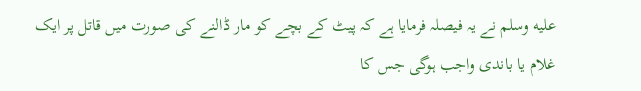عليه وسلم نے یہ فیصلہ فرمایا ہے کہ پیٹ کے بچے کو مار ڈالنے کی صورت میں قاتل پر ایک غلام یا باندی واجب ہوگی جس کا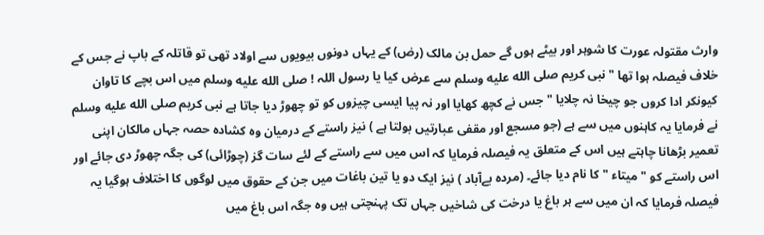وارث مقتولہ عورت کا شوہر اور بیٹے ہوں گے حمل بن مالک (رض) کے یہاں دونوں بیویوں سے اولاد تھی تو قاتلہ کے باپ نے جس کے خلاف فیصلہ ہوا تھا " نبی کریم صلى الله عليه وسلم سے عرض کیا یا رسول اللہ ! صلى الله عليه وسلم میں اس بچے کا تاوان کیونکر ادا کروں جو چیخا نہ چلایا " جس نے کچھ کھایا اور نہ پیا ایسی چیزوں کو تو چھوڑ دیا جاتا ہے نبی کریم صلى الله عليه وسلم نے فرمایا یہ کاہنوں میں سے ہے (جو مسجع اور مقفی عبارتیں بولتا ہے ) نیز راستے کے درمیان وہ کشادہ حصہ جہاں مالکان اپنی تعمیر بڑھانا چاہتے ہیں اس کے متعلق یہ فیصلہ فرمایا کہ اس میں سے راستے کے لئے سات گز (چوڑائی) کی جگہ چھوڑ دی جائے اور اس راستے کو " میتاء " کا نام دیا جائے۔ (مردہ بےآباد ) نیز ایک دو یا تین باغات میں جن کے حقوق میں لوگوں کا اختلاف ہوگیا یہ فیصلہ فرمایا کہ ان میں سے ہر باغ یا درخت کی شاخیں جہاں تک پہنچتی ہیں وہ جگہ اس باغ میں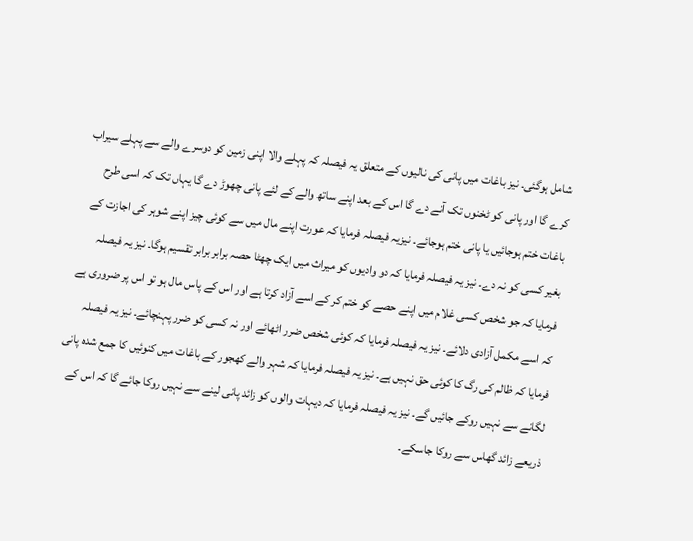شامل ہوگئی۔ نیز باغات میں پانی کی نالیوں کے متعلق یہ فیصلہ کہ پہلے والا اپنی زمین کو دوسرے والے سے پہلے سیراب کرے گا اور پانی کو ٹخنوں تک آنے دے گا اس کے بعد اپنے ساتھ والے کے لئے پانی چھوڑ دے گا یہاں تک کہ اسی طرح باغات ختم ہوجائیں یا پانی ختم ہوجائے۔ نیزیہ فیصلہ فرمایا کہ عورت اپنے مال میں سے کوئی چیز اپنے شوہر کی اجازت کے بغیر کسی کو نہ دے۔ نیز یہ فیصلہ فرمایا کہ دو وادیوں کو میراث میں ایک چھٹا حصہ برابر برابر تقسیم ہوگا۔ نیز یہ فیصلہ فرمایا کہ جو شخص کسی غلام میں اپنے حصے کو ختم کر کے اسے آزاد کرتا ہے اور اس کے پاس مال ہو تو اس پر ضروری ہے کہ اسے مکمل آزادی دلائے۔ نیز یہ فیصلہ فرمایا کہ کوئی شخص ضرر اٹھائے اور نہ کسی کو ضرر پہنچائے۔ نیز یہ فیصلہ فرمایا کہ ظالم کی رگ کا کوئی حق نہیں ہے۔ نیز یہ فیصلہ فرمایا کہ شہر والے کھجور کے باغات میں کنوئیں کا جمع شدہ پانی لگانے سے نہیں روکے جائیں گے۔ نیز یہ فیصلہ فرمایا کہ دیہات والوں کو زائد پانی لینے سے نہیں روکا جائے گا کہ اس کے ذریعے زائد گھاس سے روکا جاسکے۔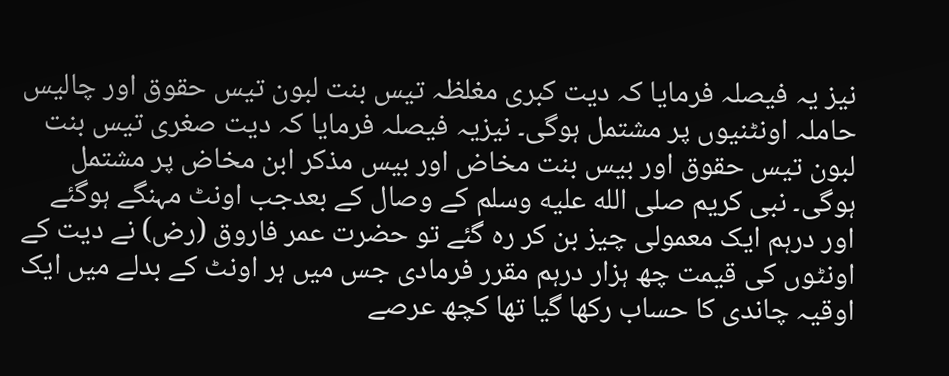نیز یہ فیصلہ فرمایا کہ دیت کبری مغلظہ تیس بنت لبون تیس حقوق اور چالیس حاملہ اونٹنیوں پر مشتمل ہوگی۔ نیزیہ فیصلہ فرمایا کہ دیت صغری تیس بنت لبون تیس حقوق اور بیس بنت مخاض اور بیس مذکر ابن مخاض پر مشتمل ہوگی۔ نبی کریم صلى الله عليه وسلم کے وصال کے بعدجب اونٹ مہنگے ہوگئے اور درہم ایک معمولی چیز بن کر رہ گئے تو حضرت عمر فاروق (رض) نے دیت کے اونٹوں کی قیمت چھ ہزار درہم مقرر فرمادی جس میں ہر اونٹ کے بدلے میں ایک اوقیہ چاندی کا حساب رکھا گیا تھا کچھ عرصے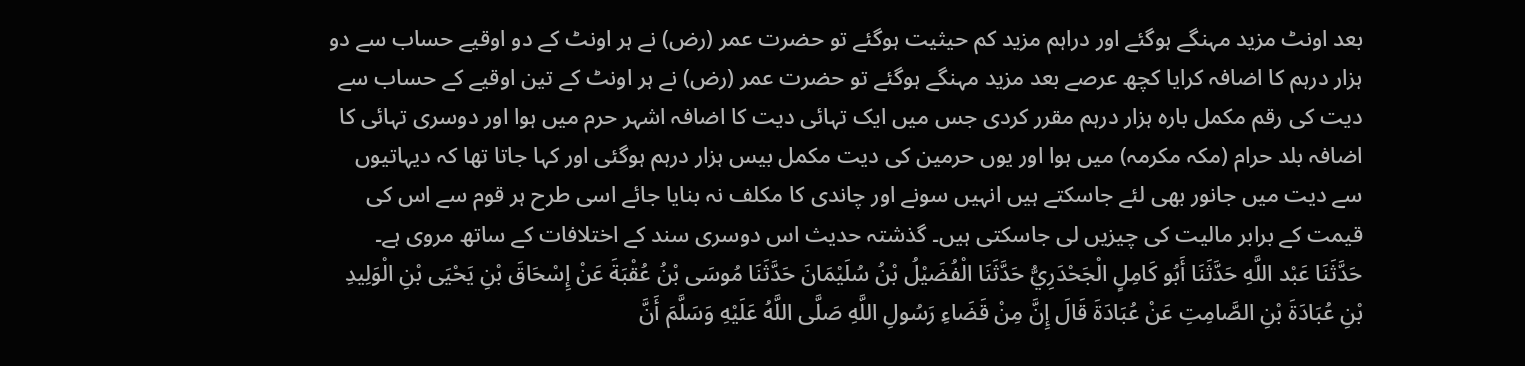بعد اونٹ مزید مہنگے ہوگئے اور دراہم مزید کم حیثیت ہوگئے تو حضرت عمر (رض) نے ہر اونٹ کے دو اوقیے حساب سے دو ہزار درہم کا اضافہ کرایا کچھ عرصے بعد مزید مہنگے ہوگئے تو حضرت عمر (رض) نے ہر اونٹ کے تین اوقیے کے حساب سے دیت کی رقم مکمل بارہ ہزار درہم مقرر کردی جس میں ایک تہائی دیت کا اضافہ اشہر حرم میں ہوا اور دوسری تہائی کا اضافہ بلد حرام (مکہ مکرمہ) میں ہوا اور یوں حرمین کی دیت مکمل بیس ہزار درہم ہوگئی اور کہا جاتا تھا کہ دیہاتیوں سے دیت میں جانور بھی لئے جاسکتے ہیں انہیں سونے اور چاندی کا مکلف نہ بنایا جائے اسی طرح ہر قوم سے اس کی قیمت کے برابر مالیت کی چیزیں لی جاسکتی ہیں۔ گذشتہ حدیث اس دوسری سند کے اختلافات کے ساتھ مروی ہے۔
حَدَّثَنَا عَبْد اللَّهِ حَدَّثَنَا أَبُو كَامِلٍ الْجَحْدَرِيُّ حَدَّثَنَا الْفُضَيْلُ بْنُ سُلَيْمَانَ حَدَّثَنَا مُوسَى بْنُ عُقْبَةَ عَنْ إِسْحَاقَ بْنِ يَحْيَى بْنِ الْوَلِيدِ بْنِ عُبَادَةَ بْنِ الصَّامِتِ عَنْ عُبَادَةَ قَالَ إِنَّ مِنْ قَضَاءِ رَسُولِ اللَّهِ صَلَّى اللَّهُ عَلَيْهِ وَسَلَّمَ أَنَّ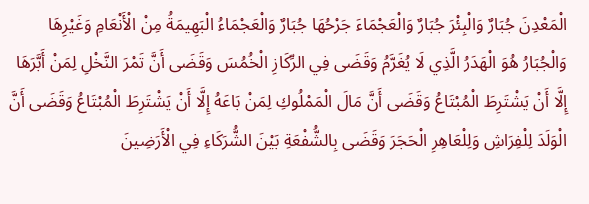الْمَعْدِنَ جُبَارٌ وَالْبِئْرَ جُبَارٌ وَالْعَجْمَاءَ جَرْحُهَا جُبَارٌ وَالْعَجْمَاءُ الْبَهِيمَةُ مِنْ الْأَنْعَامِ وَغَيْرِهَا وَالْجُبَارُ هُوَ الْهَدَرُ الَّذِي لَا يُغَرَّمُ وَقَضَى فِي الرِّكَازِ الْخُمُسَ وَقَضَى أَنَّ تَمْرَ النَّخْلِ لِمَنْ أَبَّرَهَا إِلَّا أَنْ يَشْتَرِطَ الْمُبْتَاعُ وَقَضَى أَنَّ مَالَ الْمَمْلُوكِ لِمَنْ بَاعَهُ إِلَّا أَنْ يَشْتَرِطَ الْمُبْتَاعُ وَقَضَى أَنَّ الْوَلَدَ لِلْفِرَاشِ وَلِلْعَاهِرِ الْحَجَرَ وَقَضَى بِالشُّفْعَةِ بَيْنَ الشُّرَكَاءِ فِي الْأَرَضِينَ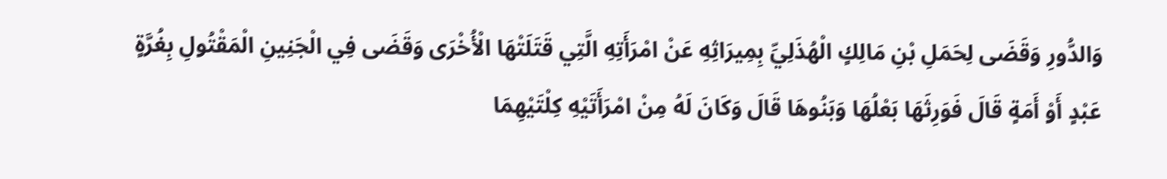وَالدُّورِ وَقَضَى لِحَمَلِ بْنِ مَالِكٍ الْهُذَلِيِّ بِمِيرَاثِهِ عَنْ امْرَأَتِهِ الَّتِي قَتَلَتْهَا الْأُخْرَى وَقَضَى فِي الْجَنِينِ الْمَقْتُولِ بِغُرَّةٍ عَبْدٍ أَوْ أَمَةٍ قَالَ فَوَرِثَهَا بَعْلُهَا وَبَنُوهَا قَالَ وَكَانَ لَهُ مِنْ امْرَأَتَيْهِ كِلْتَيْهِمَا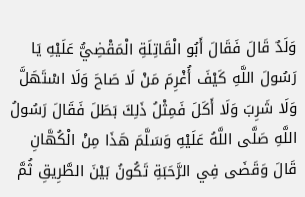وَلَدٌ قَالَ فَقَالَ أَبُو الْقَاتِلَةِ الْمَقْضِيُّ عَلَيْهِ يَا رَسُولَ اللَّهِ كَيْفَ أُغْرِمَ مَنْ لَا صَاحَ وَلَا اسْتَهَلَّ وَلَا شَرِبَ وَلَا أَكَلَ فَمِثْلُ ذَلِكَ بَطَلَ فَقَالَ رَسُولُ اللَّهِ صَلَّى اللَّهُ عَلَيْهِ وَسَلَّمَ هَذَا مِنْ الْكُهَّانِ قَالَ وَقَضَى فِي الرَّحَبَةِ تَكُونُ بَيْنَ الطَّرِيقِ ثُمَّ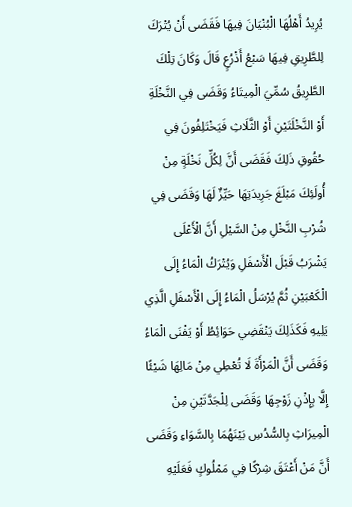يُرِيدُ أَهْلُهَا الْبُنْيَانَ فِيهَا فَقَضَى أَنْ يُتْرَكَ لِلطَّرِيقِ فِيهَا سَبْعُ أَذْرُعٍ قَالَ وَكَانَ تِلْكَ الطَّرِيقُ سُمِّيَ الْمِيتَاءُ وَقَضَى فِي النَّخْلَةِ أَوْ النَّخْلَتَيْنِ أَوْ الثَّلَاثِ فَيَخْتَلِفُونَ فِي حُقُوقِ ذَلِكَ فَقَضَى أَنَّ لِكُلِّ نَخْلَةٍ مِنْ أُولَئِكَ مَبْلَغَ جَرِيدَتِهَا حَيِّزٌ لَهَا وَقَضَى فِي شُرْبِ النَّخْلِ مِنْ السَّيْلِ أَنَّ الْأَعْلَى يَشْرَبُ قَبْلَ الْأَسْفَلِ وَيُتْرَكُ الْمَاءُ إِلَى الْكَعْبَيْنِ ثُمَّ يُرْسَلُ الْمَاءُ إِلَى الْأَسْفَلِ الَّذِي يَلِيهِ فَكَذَلِكَ يَنْقَضِي حَوَائِطُ أَوْ يَفْنَى الْمَاءُ وَقَضَى أَنَّ الْمَرْأَةَ لَا تُعْطِي مِنْ مَالِهَا شَيْئًا إِلَّا بِإِذْنِ زَوْجِهَا وَقَضَى لِلْجَدَّتَيْنِ مِنْ الْمِيرَاثِ بِالسُّدُسِ بَيْنَهُمَا بِالسَّوَاءِ وَقَضَى أَنَّ مَنْ أَعْتَقَ شِرْكًا فِي مَمْلُوكٍ فَعَلَيْهِ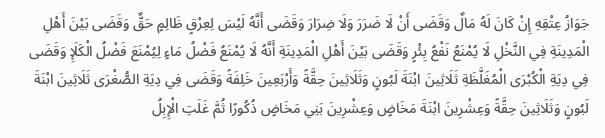جَوَازُ عِتْقِهِ إِنْ كَانَ لَهُ مَالٌ وَقَضَى أَنْ لَا ضَرَرَ وَلَا ضِرَارَ وَقَضَى أَنَّهُ لَيْسَ لِعِرْقٍ ظَالِمٍ حَقٌّ وَقَضَى بَيْنَ أَهْلِ الْمَدِينَةِ فِي النَّخْلِ لَا يُمْنَعُ نَفْعُ بِئْرٍ وَقَضَى بَيْنَ أَهْلِ الْمَدِينَةِ أَنَّهُ لَا يُمْنَعُ فَضْلُ مَاءٍ لِيُمْنَعَ فَضْلُ الْكَلَإِ وَقَضَى فِي دِيَةِ الْكُبْرَى الْمُغَلَّظَةِ ثَلَاثِينَ ابْنَةَ لَبُونٍ وَثَلَاثِينَ حِقَّةً وَأَرْبَعِينَ خَلِفَةً وَقَضَى فِي دِيَةِ الصُّغْرَى ثَلَاثِينَ ابْنَةَ لَبُونٍ وَثَلَاثِينَ حِقَّةً وَعِشْرِينَ ابْنَةَ مَخَاضٍ وَعِشْرِينَ بَنِي مَخَاضٍ ذُكُورًا ثُمَّ غَلَتِ الْإِبِلُ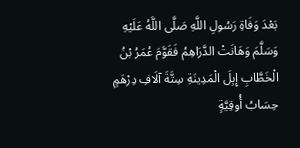بَعْدَ وَفَاةِ رَسُولِ اللَّهِ صَلَّى اللَّهُ عَلَيْهِ وَسَلَّمَ وَهَانَتْ الدَّرَاهِمُ فَقَوَّمَ عُمَرُ بْنُ الْخَطَّابِ إِبِلَ الْمَدِينَةِ سِتَّةَ آلَافِ دِرْهَمٍ حِسَابُ أُوقِيَّةٍ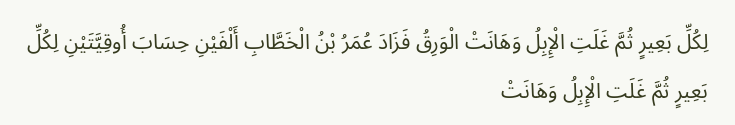لِكُلِّ بَعِيرٍ ثُمَّ غَلَتِ الْإِبِلُ وَهَانَتْ الْوَرِقُ فَزَادَ عُمَرُ بْنُ الْخَطَّابِ أَلْفَيْنِ حِسَابَ أُوقِيَّتَيْنِ لِكُلِّ بَعِيرٍ ثُمَّ غَلَتِ الْإِبِلُ وَهَانَتْ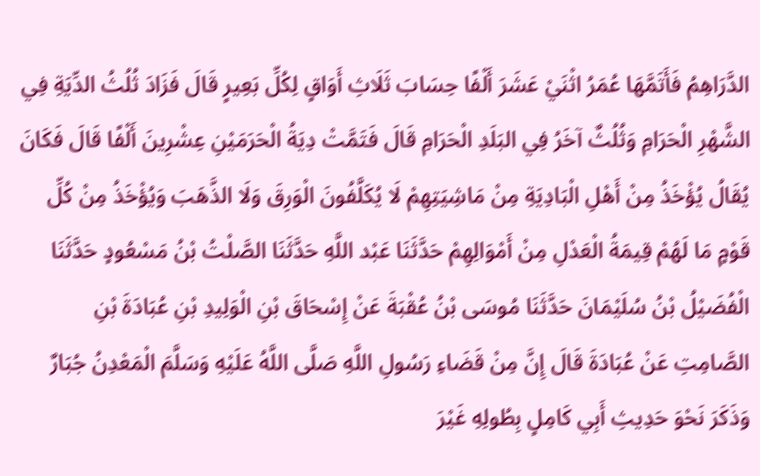الدَّرَاهِمُ فَأَتَمَّهَا عُمَرُ اثْنَيْ عَشَرَ أَلْفًا حِسَابَ ثَلَاثِ أَوَاقٍ لِكُلِّ بَعِيرٍ قَالَ فَزَادَ ثُلُثُ الدِّيَةِ فِي الشَّهْرِ الْحَرَامِ وَثُلُثٌ آخَرُ فِي البَلَدِ الْحَرَامِ قَالَ فَتَمَّتْ دِيَةُ الْحَرَمَيْنِ عِشْرِينَ أَلْفًا قَالَ فَكَانَ يُقَالُ يُؤْخَذُ مِنْ أَهْلِ الْبَادِيَةِ مِنْ مَاشِيَتِهِمْ لَا يُكَلَّفُونَ الْوَرِقَ وَلَا الذَّهَبَ وَيُؤْخَذُ مِنْ كُلِّ قَوْمٍ مَا لَهُمْ قِيمَةُ الْعَدْلِ مِنْ أَمْوَالِهِمْ حَدَّثَنَا عَبْد اللَّهِ حَدَّثَنَا الصَّلْتُ بْنُ مَسْعُودٍ حَدَّثَنَا الْفُضَيْلُ بْنُ سُلَيْمَانَ حَدَّثَنَا مُوسَى بْنُ عُقْبَةَ عَنْ إِسْحَاقَ بْنِ الْوَلِيدِ بْنِ عُبَادَةَ بْنِ الصَّامِتِ عَنْ عُبَادَةَ قَالَ إِنَّ مِنْ قَضَاءِ رَسُولِ اللَّهِ صَلَّى اللَّهُ عَلَيْهِ وَسَلَّمَ الْمَعْدِنُ جُبَارٌ وَذَكَرَ نَحْوَ حَدِيثِ أَبِي كَامِلٍ بِطُولِهِ غَيْرَ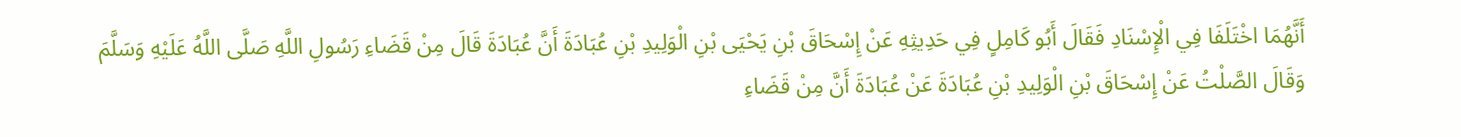أَنَّهُمَا اخْتَلَفَا فِي الْإِسْنَادِ فَقَالَ أَبُو كَامِلٍ فِي حَدِيثِهِ عَنْ إِسْحَاقَ بْنِ يَحْيَى بْنِ الْوَلِيدِ بْنِ عُبَادَةَ أَنَّ عُبَادَةَ قَالَ مِنْ قَضَاءِ رَسُولِ اللَّهِ صَلَّى اللَّهُ عَلَيْهِ وَسَلَّمَ وَقَالَ الصَّلْتُ عَنْ إِسْحَاقَ بْنِ الْوَلِيدِ بْنِ عُبَادَةَ عَنْ عُبَادَةَ أَنَّ مِنْ قَضَاءِ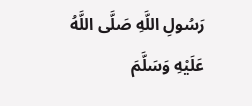رَسُولِ اللَّهِ صَلَّى اللَّهُ عَلَيْهِ وَسَلَّمَ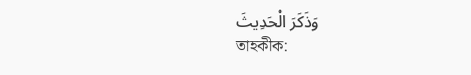وَذَكَرَ الْحَدِيثَ
তাহকীক: